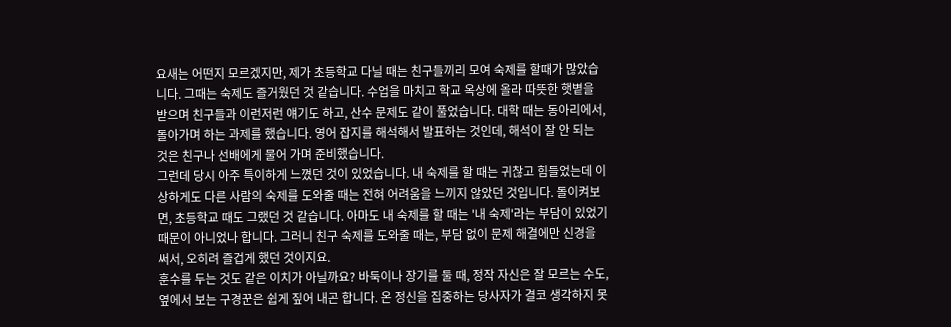요새는 어떤지 모르겠지만, 제가 초등학교 다닐 때는 친구들끼리 모여 숙제를 할때가 많았습니다. 그때는 숙제도 즐거웠던 것 같습니다. 수업을 마치고 학교 옥상에 올라 따뜻한 햇볕을 받으며 친구들과 이런저런 얘기도 하고, 산수 문제도 같이 풀었습니다. 대학 때는 동아리에서, 돌아가며 하는 과제를 했습니다. 영어 잡지를 해석해서 발표하는 것인데, 해석이 잘 안 되는 것은 친구나 선배에게 물어 가며 준비했습니다.
그런데 당시 아주 특이하게 느꼈던 것이 있었습니다. 내 숙제를 할 때는 귀찮고 힘들었는데 이상하게도 다른 사람의 숙제를 도와줄 때는 전혀 어려움을 느끼지 않았던 것입니다. 돌이켜보면, 초등학교 때도 그랬던 것 같습니다. 아마도 내 숙제를 할 때는 '내 숙제'라는 부담이 있었기 때문이 아니었나 합니다. 그러니 친구 숙제를 도와줄 때는, 부담 없이 문제 해결에만 신경을 써서, 오히려 즐겁게 했던 것이지요.
훈수를 두는 것도 같은 이치가 아닐까요? 바둑이나 장기를 둘 때, 정작 자신은 잘 모르는 수도, 옆에서 보는 구경꾼은 쉽게 짚어 내곤 합니다. 온 정신을 집중하는 당사자가 결코 생각하지 못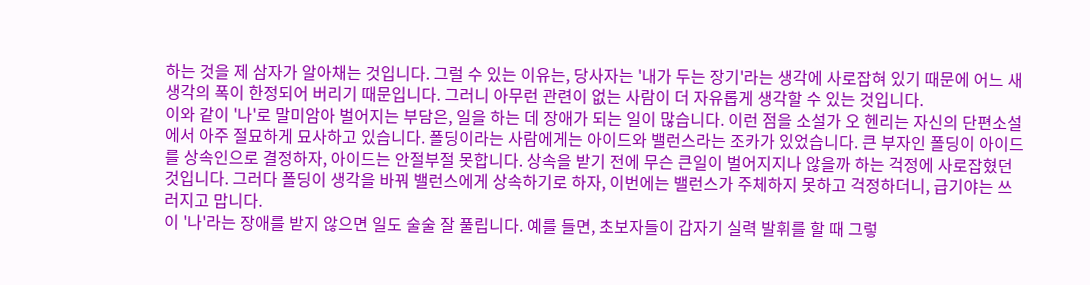하는 것을 제 삼자가 알아채는 것입니다. 그럴 수 있는 이유는, 당사자는 '내가 두는 장기'라는 생각에 사로잡혀 있기 때문에 어느 새 생각의 폭이 한정되어 버리기 때문입니다. 그러니 아무런 관련이 없는 사람이 더 자유롭게 생각할 수 있는 것입니다.
이와 같이 '나'로 말미암아 벌어지는 부담은, 일을 하는 데 장애가 되는 일이 많습니다. 이런 점을 소설가 오 헨리는 자신의 단편소설에서 아주 절묘하게 묘사하고 있습니다. 폴딩이라는 사람에게는 아이드와 밸런스라는 조카가 있었습니다. 큰 부자인 폴딩이 아이드를 상속인으로 결정하자, 아이드는 안절부절 못합니다. 상속을 받기 전에 무슨 큰일이 벌어지지나 않을까 하는 걱정에 사로잡혔던 것입니다. 그러다 폴딩이 생각을 바꿔 밸런스에게 상속하기로 하자, 이번에는 밸런스가 주체하지 못하고 걱정하더니, 급기야는 쓰러지고 맙니다.
이 '나'라는 장애를 받지 않으면 일도 술술 잘 풀립니다. 예를 들면, 초보자들이 갑자기 실력 발휘를 할 때 그렇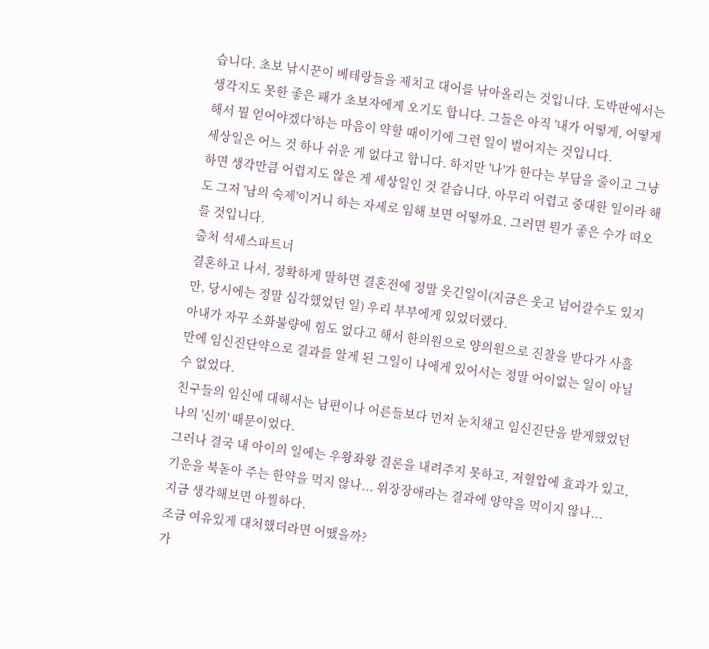습니다. 초보 낚시꾼이 베테랑들을 제치고 대어를 낚아올리는 것입니다. 도박판에서는 생각지도 못한 좋은 패가 초보자에게 오기도 합니다. 그들은 아직 '내가 어떻게, 어떻게 해서 뭘 얻어야겠다'하는 마음이 약할 때이기에 그런 일이 벌어지는 것입니다.
세상일은 어느 것 하나 쉬운 게 없다고 합니다. 하지만 '나'가 한다는 부담을 줄이고 그냥 하면 생각만큼 어렵지도 않은 게 세상일인 것 같습니다. 아무리 어렵고 중대한 일이라 해도 그저 '남의 숙제'이거니 하는 자세로 임해 보면 어떻까요. 그러면 뭔가 좋은 수가 떠오를 것입니다.
출처 석세스파트너
결혼하고 나서, 정확하게 말하면 결혼전에 정말 웃긴일이(지금은 웃고 넘어갈수도 있지만, 당시에는 정말 심각했었던 일) 우리 부부에게 있었더랬다.
아내가 자꾸 소화불량에 힘도 없다고 해서 한의원으로 양의원으로 진찰을 받다가 사흘만에 임신진단약으로 결과를 알게 된 그일이 나에게 있어서는 정말 어이없는 일이 아닐수 없었다.
친구들의 임신에 대해서는 남편이나 어른들보다 먼저 눈치채고 임신진단을 받게했었던 나의 '신끼' 때문이었다.
그러나 결국 내 아이의 일에는 우왕좌왕 결론을 내려주지 못하고, 저혈압에 효과가 있고, 기운을 북돋아 주는 한약을 먹지 않나... 위장장애라는 결과에 양약을 먹이지 않나...
지금 생각해보면 아찔하다.
조금 여유있게 대처했더라면 어땠을까?
가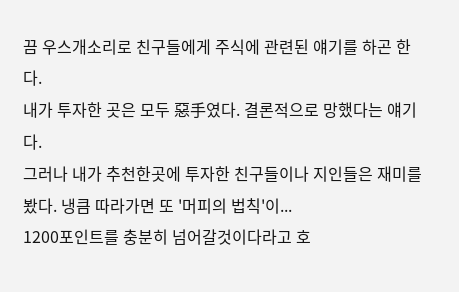끔 우스개소리로 친구들에게 주식에 관련된 얘기를 하곤 한다.
내가 투자한 곳은 모두 惡手였다. 결론적으로 망했다는 얘기다.
그러나 내가 추천한곳에 투자한 친구들이나 지인들은 재미를 봤다. 냉큼 따라가면 또 '머피의 법칙'이...
1200포인트를 충분히 넘어갈것이다라고 호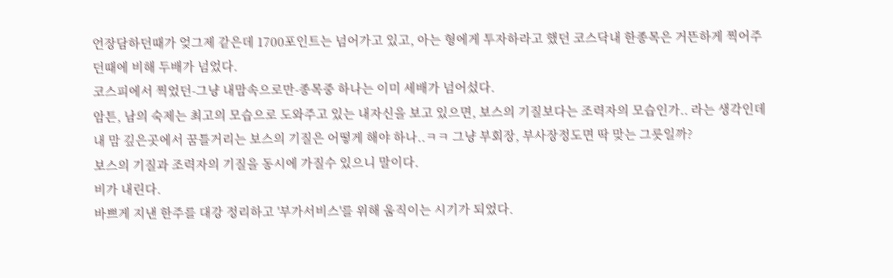언장담하던때가 엊그제 같은데 1700포인트는 넘어가고 있고, 아는 형에게 투자하라고 했던 코스닥내 한종목은 거뜬하게 찍어주던때에 비해 두배가 넘었다.
코스피에서 찍었던-그냥 내맘속으로만-종목중 하나는 이미 세배가 넘어섰다.
암튼, 남의 숙제는 최고의 모습으로 도와주고 있는 내자신을 보고 있으면, 보스의 기질보다는 조력자의 모습인가.. 라는 생각인데 내 맘 깊은곳에서 꿈틀거리는 보스의 기질은 어떻게 해야 하나..ㅋㅋ 그냥 부회장, 부사장정도면 딱 맞는 그릇일까?
보스의 기질과 조력자의 기질을 동시에 가질수 있으니 말이다.
비가 내린다.
바쁘게 지낸 한주를 대강 정리하고 '부가서비스'를 위해 움직이는 시기가 되었다.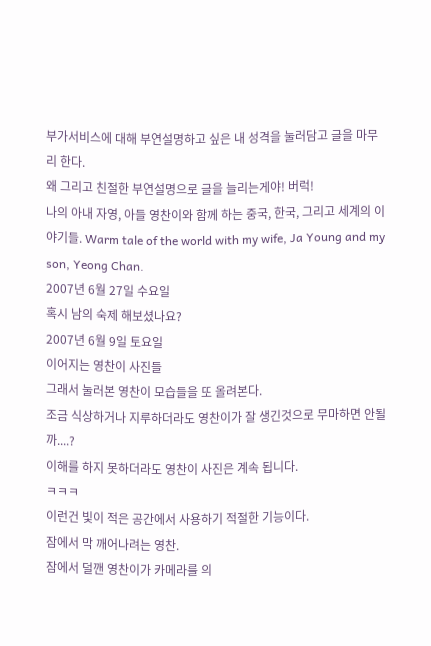부가서비스에 대해 부연설명하고 싶은 내 성격을 눌러담고 글을 마무리 한다.
왜 그리고 친절한 부연설명으로 글을 늘리는게야! 버럭!
나의 아내 자영, 아들 영찬이와 함께 하는 중국, 한국, 그리고 세계의 이야기들. Warm tale of the world with my wife, Ja Young and my son, Yeong Chan.
2007년 6월 27일 수요일
혹시 남의 숙제 해보셨나요?
2007년 6월 9일 토요일
이어지는 영찬이 사진들
그래서 눌러본 영찬이 모습들을 또 올려본다.
조금 식상하거나 지루하더라도 영찬이가 잘 생긴것으로 무마하면 안될까....?
이해를 하지 못하더라도 영찬이 사진은 계속 됩니다.
ㅋㅋㅋ
이런건 빛이 적은 공간에서 사용하기 적절한 기능이다.
잠에서 막 깨어나려는 영찬.
잠에서 덜깬 영찬이가 카메라를 의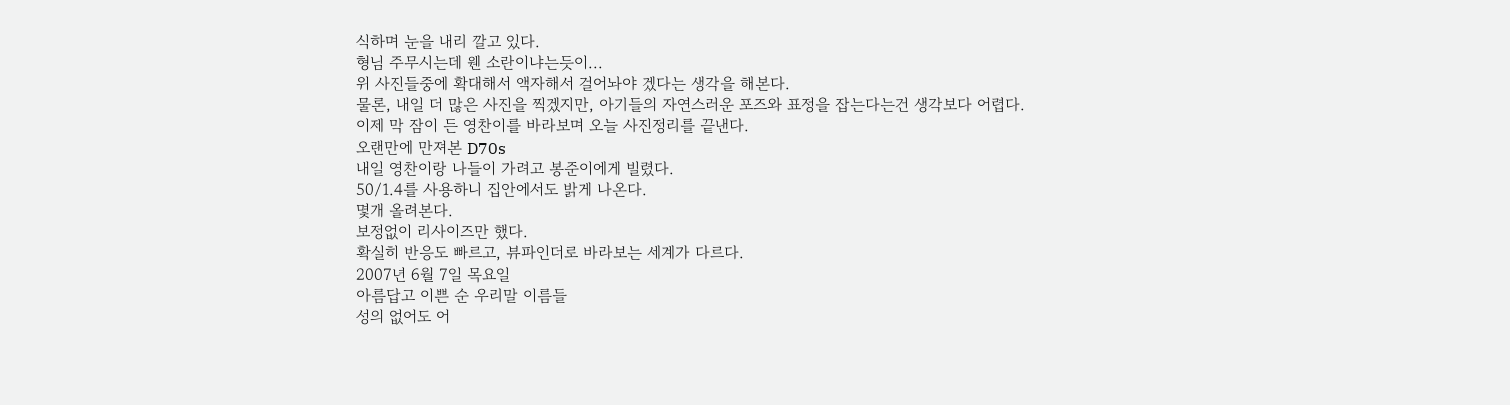식하며 눈을 내리 깔고 있다.
형님 주무시는데 웬 소란이냐는듯이...
위 사진들중에 확대해서 액자해서 걸어놔야 겠다는 생각을 해본다.
물론, 내일 더 많은 사진을 찍겠지만, 아기들의 자연스러운 포즈와 표정을 잡는다는건 생각보다 어렵다.
이제 막 잠이 든 영찬이를 바라보며 오늘 사진정리를 끝낸다.
오랜만에 만져본 D70s
내일 영찬이랑 나들이 가려고 봉준이에게 빌렸다.
50/1.4를 사용하니 집안에서도 밝게 나온다.
몇개 올려본다.
보정없이 리사이즈만 했다.
확실히 반응도 빠르고, 뷰파인더로 바라보는 세계가 다르다.
2007년 6월 7일 목요일
아름답고 이쁜 순 우리말 이름들
성의 없어도 어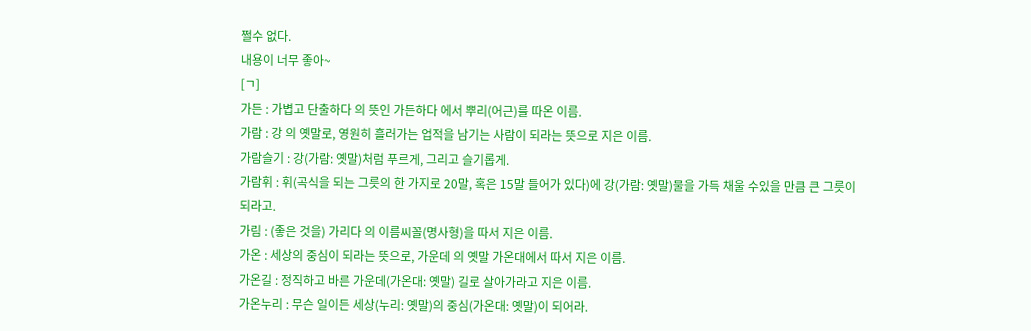쩔수 없다.
내용이 너무 좋아~
[ㄱ]
가든 : 가볍고 단출하다 의 뜻인 가든하다 에서 뿌리(어근)를 따온 이름.
가람 : 강 의 옛말로, 영원히 흘러가는 업적을 남기는 사람이 되라는 뜻으로 지은 이름.
가람슬기 : 강(가람: 옛말)처럼 푸르게, 그리고 슬기롭게.
가람휘 : 휘(곡식을 되는 그릇의 한 가지로 20말, 혹은 15말 들어가 있다)에 강(가람: 옛말)물을 가득 채울 수있을 만큼 큰 그릇이 되라고.
가림 : (좋은 것을) 가리다 의 이름씨꼴(명사형)을 따서 지은 이름.
가온 : 세상의 중심이 되라는 뜻으로, 가운데 의 옛말 가온대에서 따서 지은 이름.
가온길 : 정직하고 바른 가운데(가온대: 옛말) 길로 살아가라고 지은 이름.
가온누리 : 무슨 일이든 세상(누리: 옛말)의 중심(가온대: 옛말)이 되어라.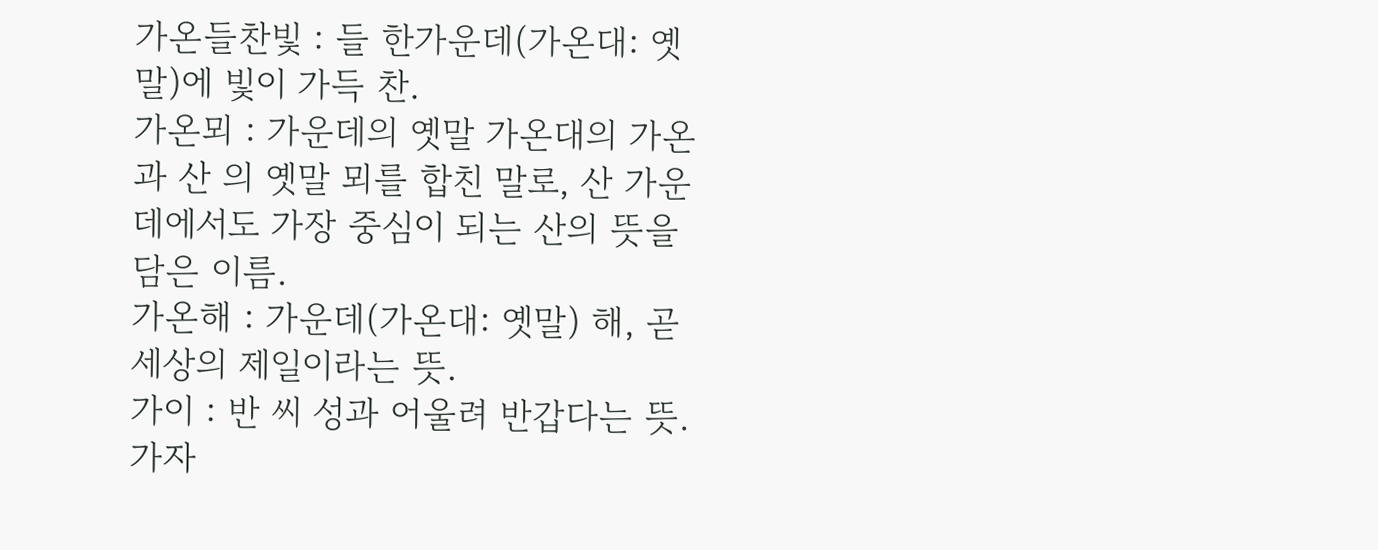가온들찬빛 : 들 한가운데(가온대: 옛말)에 빛이 가득 찬.
가온뫼 : 가운데의 옛말 가온대의 가온 과 산 의 옛말 뫼를 합친 말로, 산 가운데에서도 가장 중심이 되는 산의 뜻을 담은 이름.
가온해 : 가운데(가온대: 옛말) 해, 곧 세상의 제일이라는 뜻.
가이 : 반 씨 성과 어울려 반갑다는 뜻.
가자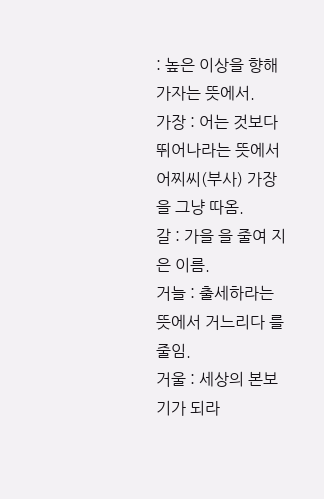: 높은 이상을 향해 가자는 뜻에서.
가장 : 어는 것보다 뛰어나라는 뜻에서 어찌씨(부사) 가장 을 그냥 따옴.
갈 : 가을 을 줄여 지은 이름.
거늘 : 출세하라는 뜻에서 거느리다 를 줄임.
거울 : 세상의 본보기가 되라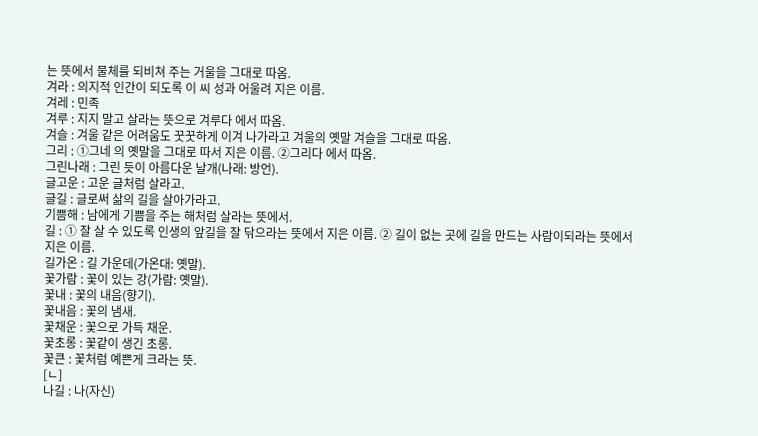는 뜻에서 물체를 되비쳐 주는 거울을 그대로 따옴.
겨라 : 의지적 인간이 되도록 이 씨 성과 어울려 지은 이름.
겨레 : 민족
겨루 : 지지 말고 살라는 뜻으로 겨루다 에서 따옴.
겨슬 : 겨울 같은 어려움도 꿋꿋하게 이겨 나가라고 겨울의 옛말 겨슬을 그대로 따옴.
그리 : ①그네 의 옛말을 그대로 따서 지은 이름. ②그리다 에서 따옴.
그린나래 : 그린 듯이 아름다운 날개(나래: 방언).
글고운 : 고운 글처럼 살라고.
글길 : 글로써 삶의 길을 살아가라고.
기쁨해 : 남에게 기쁨을 주는 해처럼 살라는 뜻에서.
길 : ① 잘 살 수 있도록 인생의 앞길을 잘 닦으라는 뜻에서 지은 이름. ② 길이 없는 곳에 길을 만드는 사람이되라는 뜻에서 지은 이름.
길가온 : 길 가운데(가온대: 옛말).
꽃가람 : 꽃이 있는 강(가람: 옛말).
꽃내 : 꽃의 내음(향기).
꽃내음 : 꽃의 냄새.
꽃채운 : 꽃으로 가득 채운.
꽃초롱 : 꽃같이 생긴 초롱.
꽃큰 : 꽃처럼 예쁜게 크라는 뜻.
[ㄴ]
나길 : 나(자신)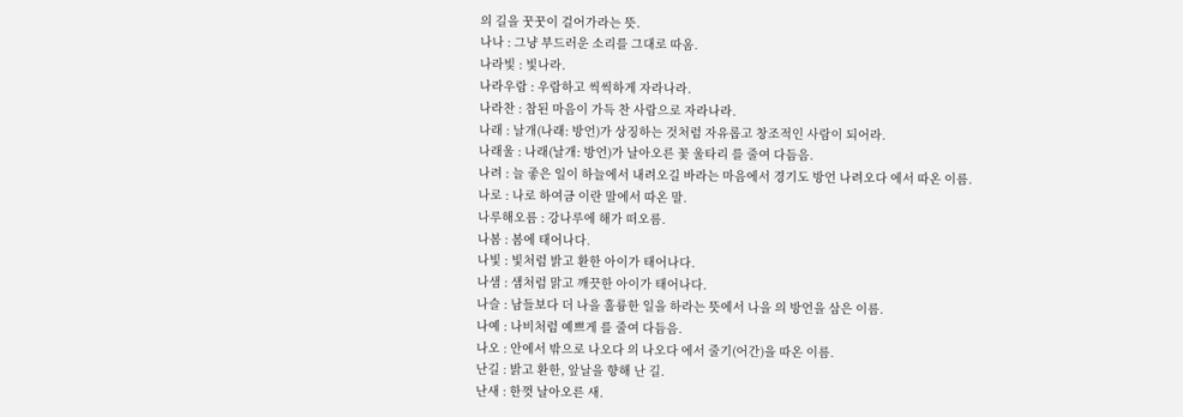의 길을 꿋꿋이 걸어가라는 뜻.
나나 : 그냥 부드러운 소리를 그대로 따옴.
나라빛 : 빛나라.
나라우람 : 우람하고 씩씩하게 자라나라.
나라찬 : 참된 마음이 가득 찬 사람으로 자라나라.
나래 : 날개(나래: 방언)가 상징하는 것처럼 자유롭고 창조적인 사람이 되어라.
나래울 : 나래(날개: 방언)가 날아오른 꽃 울타리 를 줄여 다듬음.
나려 : 늘 좋은 일이 하늘에서 내려오길 바라는 마음에서 경기도 방언 나려오다 에서 따온 이름.
나로 : 나로 하여금 이란 말에서 따온 말.
나루해오름 : 강나루에 해가 떠오름.
나봄 : 봄에 태어나다.
나빛 : 빛처럼 밝고 환한 아이가 태어나다.
나샘 : 샘처럼 맑고 깨끗한 아이가 태어나다.
나슬 : 남들보다 더 나을 훌륭한 일을 하라는 뜻에서 나을 의 방언을 삼은 이름.
나예 : 나비처럼 예쁘게 를 줄여 다듬음.
나오 : 안에서 밖으로 나오다 의 나오다 에서 줄기(어간)을 따온 이름.
난길 : 밝고 환한, 앞날을 향해 난 길.
난새 : 한껏 날아오른 새.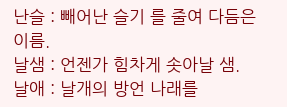난슬 : 빼어난 슬기 를 줄여 다듬은 이름.
날샘 : 언젠가 힘차게 솟아날 샘.
날애 : 날개의 방언 나래를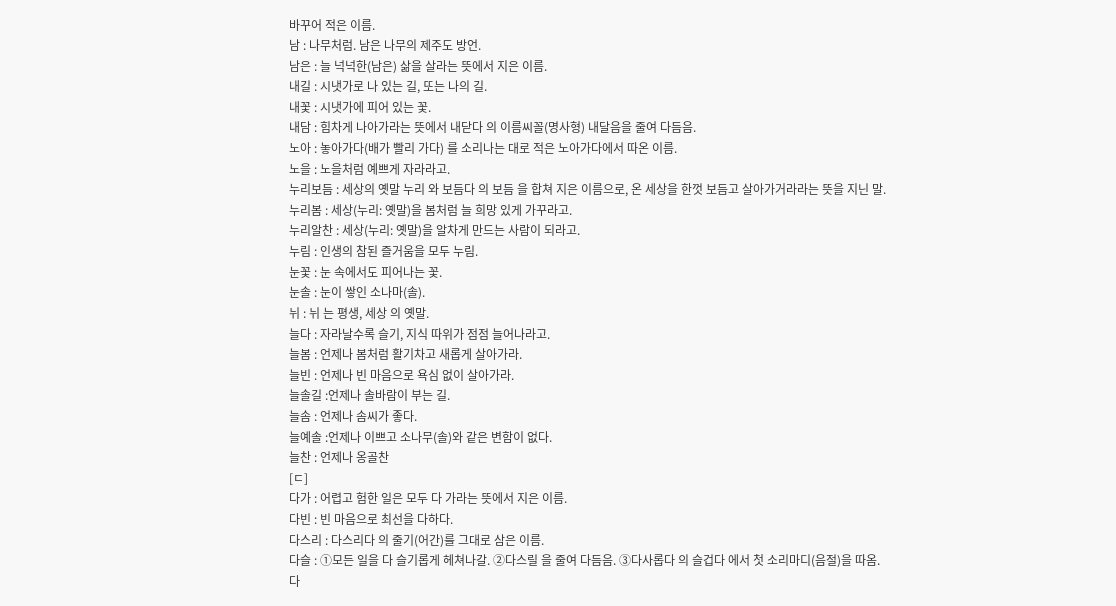바꾸어 적은 이름.
남 : 나무처럼. 남은 나무의 제주도 방언.
남은 : 늘 넉넉한(남은) 삶을 살라는 뜻에서 지은 이름.
내길 : 시냇가로 나 있는 길, 또는 나의 길.
내꽃 : 시냇가에 피어 있는 꽃.
내담 : 힘차게 나아가라는 뜻에서 내닫다 의 이름씨꼴(명사형) 내달음을 줄여 다듬음.
노아 : 놓아가다(배가 빨리 가다) 를 소리나는 대로 적은 노아가다에서 따온 이름.
노을 : 노을처럼 예쁘게 자라라고.
누리보듬 : 세상의 옛말 누리 와 보듬다 의 보듬 을 합쳐 지은 이름으로, 온 세상을 한껏 보듬고 살아가거라라는 뜻을 지닌 말.
누리봄 : 세상(누리: 옛말)을 봄처럼 늘 희망 있게 가꾸라고.
누리알찬 : 세상(누리: 옛말)을 알차게 만드는 사람이 되라고.
누림 : 인생의 참된 즐거움을 모두 누림.
눈꽃 : 눈 속에서도 피어나는 꽃.
눈솔 : 눈이 쌓인 소나마(솔).
뉘 : 뉘 는 평생, 세상 의 옛말.
늘다 : 자라날수록 슬기, 지식 따위가 점점 늘어나라고.
늘봄 : 언제나 봄처럼 활기차고 새롭게 살아가라.
늘빈 : 언제나 빈 마음으로 욕심 없이 살아가라.
늘솔길 :언제나 솔바람이 부는 길.
늘솜 : 언제나 솜씨가 좋다.
늘예솔 :언제나 이쁘고 소나무(솔)와 같은 변함이 없다.
늘찬 : 언제나 옹골찬
[ㄷ]
다가 : 어렵고 험한 일은 모두 다 가라는 뜻에서 지은 이름.
다빈 : 빈 마음으로 최선을 다하다.
다스리 : 다스리다 의 줄기(어간)를 그대로 삼은 이름.
다슬 : ①모든 일을 다 슬기롭게 헤쳐나갈. ②다스릴 을 줄여 다듬음. ③다사롭다 의 슬겁다 에서 첫 소리마디(음절)을 따옴.
다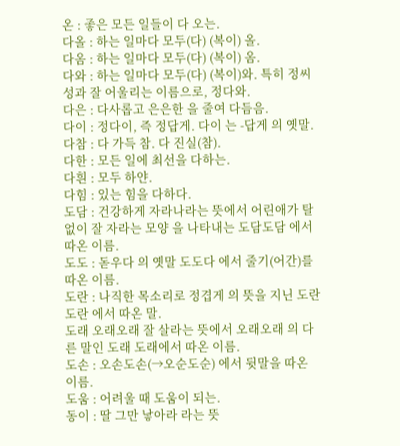온 : 좋은 모든 일들이 다 오는.
다올 : 하는 일마다 모두(다) (복이) 올.
다옴 : 하는 일마다 모두(다) (복이) 옴.
다와 : 하는 일마다 모두(다) (복이)와. 특히 정씨 성과 잘 어울리는 이름으로, 정다와.
다은 : 다사롭고 은은한 을 줄여 다듬음.
다이 : 정다이, 즉 정답게. 다이 는 -답게 의 옛말.
다참 : 다 가득 참. 다 진실(참).
다한 : 모든 일에 최선을 다하는.
다흰 : 모두 하얀.
다힘 : 있는 힘을 다하다.
도담 : 건강하게 자라나라는 뜻에서 어린애가 탈 없이 잘 자라는 모양 을 나타내는 도담도담 에서 따온 이름.
도도 : 돋우다 의 옛말 도도다 에서 줄기(어간)를 따온 이름.
도란 : 나직한 목소리로 정겹게 의 뜻을 지닌 도란도란 에서 따온 말.
도래 오래오래 잘 살라는 뜻에서 오래오래 의 다른 말인 도래 도래에서 따온 이름.
도손 : 오손도손(→오순도순) 에서 뒷말을 따온 이름.
도움 : 어려울 때 도움이 되는.
동이 : 딸 그만 낳아라 라는 뜻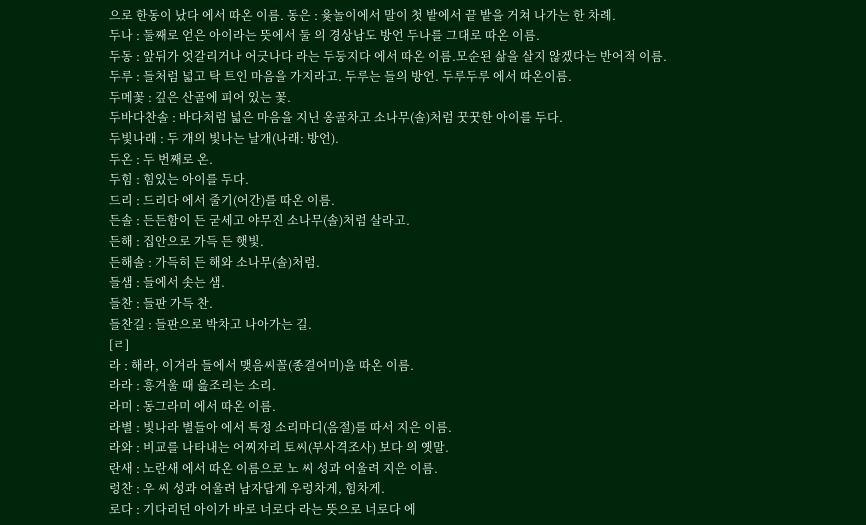으로 한동이 났다 에서 따온 이름. 동은 : 윷놀이에서 말이 첫 밭에서 끝 밭을 거쳐 나가는 한 차례.
두나 : 둘째로 얻은 아이라는 뜻에서 둘 의 경상남도 방언 두나를 그대로 따온 이름.
두동 : 앞뒤가 엇갈리거나 어긋나다 라는 두둥지다 에서 따온 이름.모순된 삶을 살지 않겠다는 반어적 이름.
두루 : 들처럼 넓고 탁 트인 마음을 가지라고. 두루는 들의 방언. 두루두루 에서 따온이름.
두메꽃 : 깊은 산골에 피어 있는 꽃.
두바다찬솔 : 바다처럼 넓은 마음을 지닌 옹골차고 소나무(솔)처럼 꿋꿋한 아이를 두다.
두빛나래 : 두 개의 빛나는 날개(나래: 방언).
두온 : 두 번째로 온.
두힘 : 힘있는 아이를 두다.
드리 : 드리다 에서 줄기(어간)를 따온 이름.
든솔 : 든든함이 든 굳세고 야무진 소나무(솔)처럼 살라고.
든해 : 집안으로 가득 든 햇빛.
든해솔 : 가득히 든 해와 소나무(솔)처럼.
들샘 : 들에서 솟는 샘.
들찬 : 들판 가득 찬.
들찬길 : 들판으로 박차고 나아가는 길.
[ㄹ]
라 : 해라, 이겨라 들에서 맺음씨꼴(종결어미)을 따온 이름.
라라 : 흥겨울 때 읊조리는 소리.
라미 : 동그라미 에서 따온 이름.
라별 : 빛나라 별들아 에서 특정 소리마디(음절)를 따서 지은 이름.
라와 : 비교를 나타내는 어찌자리 토씨(부사격조사) 보다 의 옛말.
란새 : 노란새 에서 따온 이름으로 노 씨 성과 어울려 지은 이름.
렁찬 : 우 씨 성과 어울려 남자답게 우렁차게, 힘차게.
로다 : 기다리던 아이가 바로 너로다 라는 뜻으로 너로다 에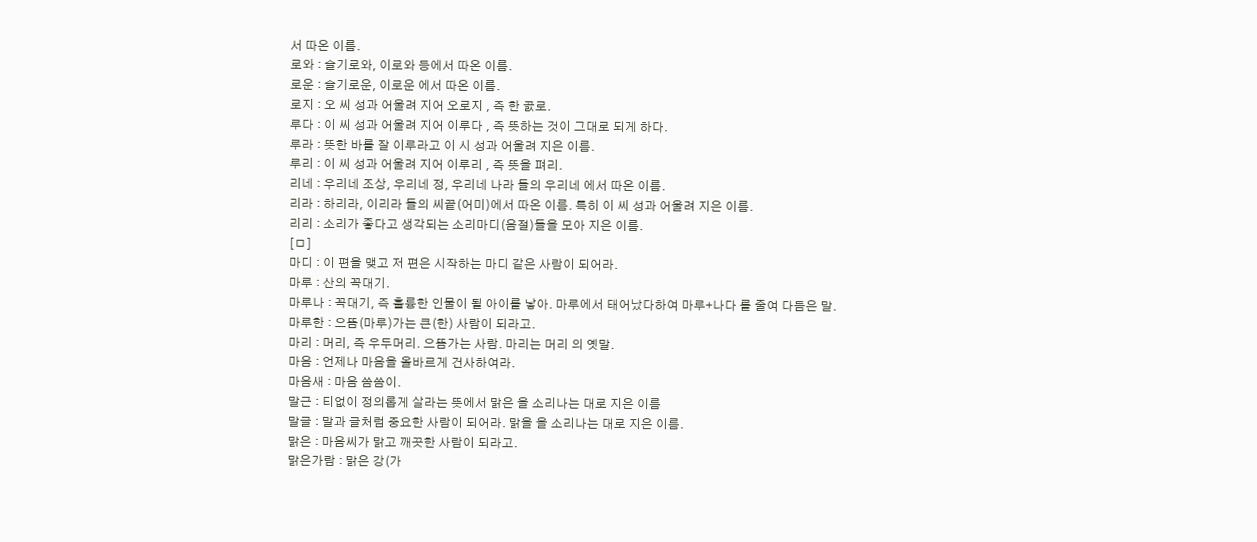서 따온 이름.
로와 : 슬기로와, 이로와 등에서 따온 이름.
로운 : 슬기로운, 이로운 에서 따온 이름.
로지 : 오 씨 성과 어울려 지어 오로지 , 즉 한 곬로.
루다 : 이 씨 성과 어울려 지어 이루다 , 즉 뜻하는 것이 그대로 되게 하다.
루라 : 뜻한 바를 잘 이루라고 이 시 성과 어울려 지은 이름.
루리 : 이 씨 성과 어울려 지어 이루리 , 즉 뜻을 펴리.
리네 : 우리네 조상, 우리네 정, 우리네 나라 들의 우리네 에서 따온 이름.
리라 : 하리라, 이리라 들의 씨끝(어미)에서 따온 이름. 특히 이 씨 성과 어울려 지은 이름.
리리 : 소리가 좋다고 생각되는 소리마디(음절)들을 모아 지은 이름.
[ㅁ]
마디 : 이 편을 맺고 저 편은 시작하는 마디 같은 사람이 되어라.
마루 : 산의 꼭대기.
마루나 : 꼭대기, 즉 훌륭한 인물이 될 아이를 낳아. 마루에서 태어났다하여 마루+나다 를 줄여 다듬은 말.
마루한 : 으뜸(마루)가는 큰(한) 사람이 되라고.
마리 : 머리, 즉 우두머리. 으뜸가는 사람. 마리는 머리 의 옛말.
마음 : 언제나 마음을 올바르게 건사하여라.
마음새 : 마음 씀씀이.
말근 : 티없이 정의롭게 살라는 뜻에서 맑은 을 소리나는 대로 지은 이름
말글 : 말과 글처럼 중요한 사람이 되어라. 맑을 을 소리나는 대로 지은 이름.
맑은 : 마음씨가 맑고 깨끗한 사람이 되라고.
맑은가람 : 맑은 강(가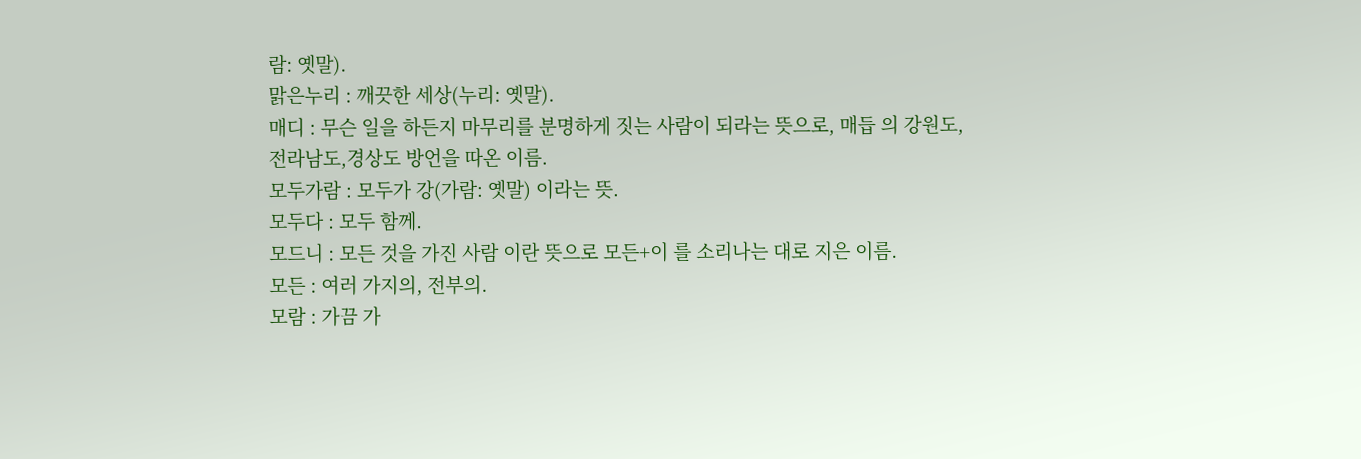람: 옛말).
맑은누리 : 깨끗한 세상(누리: 옛말).
매디 : 무슨 일을 하든지 마무리를 분명하게 짓는 사람이 되라는 뜻으로, 매듭 의 강원도, 전라남도,경상도 방언을 따온 이름.
모두가람 : 모두가 강(가람: 옛말) 이라는 뜻.
모두다 : 모두 함께.
모드니 : 모든 것을 가진 사람 이란 뜻으로 모든+이 를 소리나는 대로 지은 이름.
모든 : 여러 가지의, 전부의.
모람 : 가끔 가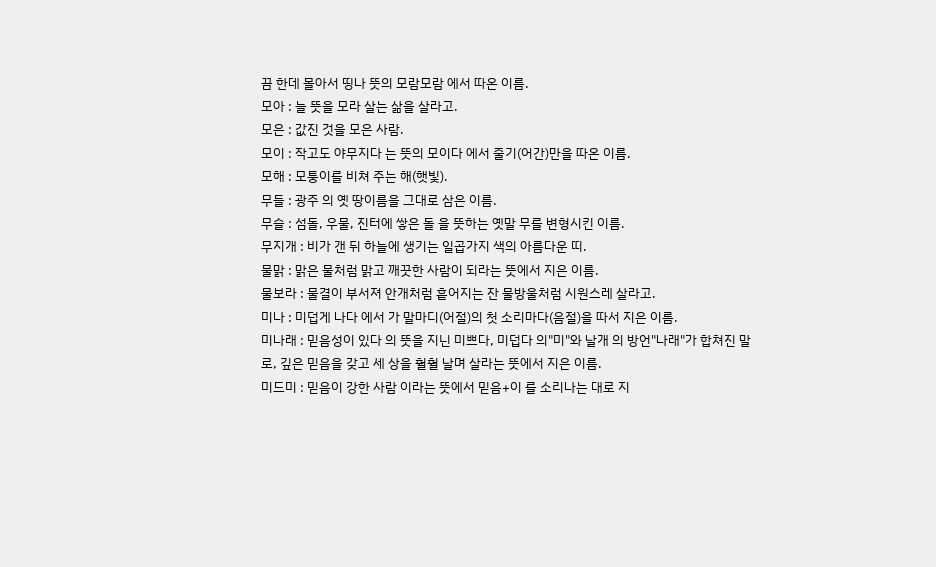끔 한데 몰아서 띵나 뜻의 모람모람 에서 따온 이름.
모아 : 늘 뜻을 모라 살는 삶을 살라고.
모은 : 값진 것을 모은 사람.
모이 : 작고도 야무지다 는 뜻의 모이다 에서 줄기(어간)만을 따온 이름.
모해 : 모퉁이를 비쳐 주는 해(햇빛).
무들 : 광주 의 옛 땅이름을 그대로 삼은 이름.
무슬 : 섬돌, 우물, 진터에 쌓은 돌 을 뜻하는 옛말 무를 변형시킨 이름.
무지개 : 비가 갠 뒤 하늘에 생기는 일곱가지 색의 아름다운 띠.
물맑 : 맑은 물처럼 맑고 깨끗한 사람이 되라는 뜻에서 지은 이름.
물보라 : 물결이 부서져 안개처럼 흩어지는 잔 물방울처럼 시원스레 살라고.
미나 : 미덥게 나다 에서 가 말마디(어절)의 첫 소리마다(음절)을 따서 지은 이름.
미나래 : 믿음성이 있다 의 뜻을 지닌 미쁘다, 미덥다 의"미"와 날개 의 방언"나래"가 합쳐진 말로, 깊은 믿음을 갖고 세 상을 훨훨 날며 살라는 뜻에서 지은 이름.
미드미 : 믿음이 강한 사람 이라는 뜻에서 믿음+이 를 소리나는 대로 지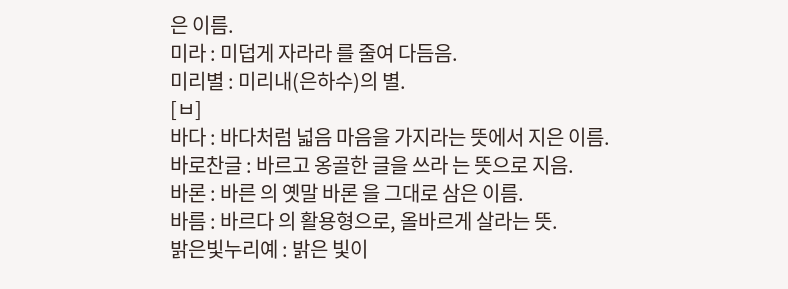은 이름.
미라 : 미덥게 자라라 를 줄여 다듬음.
미리별 : 미리내(은하수)의 별.
[ㅂ]
바다 : 바다처럼 넓음 마음을 가지라는 뜻에서 지은 이름.
바로찬글 : 바르고 옹골한 글을 쓰라 는 뜻으로 지음.
바론 : 바른 의 옛말 바론 을 그대로 삼은 이름.
바름 : 바르다 의 활용형으로, 올바르게 살라는 뜻.
밝은빛누리예 : 밝은 빛이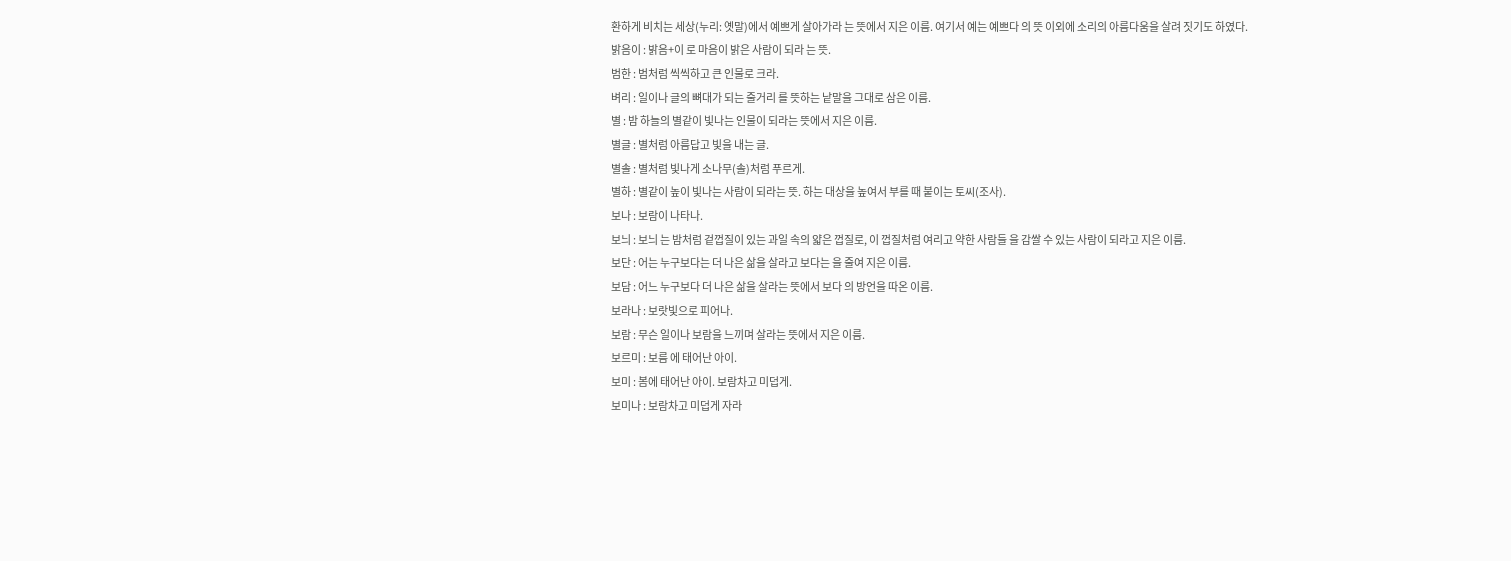환하게 비치는 세상(누리: 옛말)에서 예쁘게 살아가라 는 뜻에서 지은 이름. 여기서 예는 예쁘다 의 뜻 이외에 소리의 아름다움을 살려 짓기도 하였다.
밝음이 : 밝음+이 로 마음이 밝은 사람이 되라 는 뜻.
범한 : 범처럼 씩씩하고 큰 인물로 크라.
벼리 : 일이나 글의 뼈대가 되는 줄거리 를 뜻하는 낱말을 그대로 삼은 이름.
별 : 밤 하늘의 별같이 빛나는 인물이 되라는 뜻에서 지은 이름.
별글 : 별처럼 아름답고 빛을 내는 글.
별솔 : 별처럼 빛나게 소나무(솔)처럼 푸르게.
별하 : 별같이 높이 빛나는 사람이 되라는 뜻. 하는 대상을 높여서 부를 때 붙이는 토씨(조사).
보나 : 보람이 나타나.
보늬 : 보늬 는 밤처럼 겉껍질이 있는 과일 속의 얇은 껍질로, 이 껍질처럼 여리고 약한 사람들 을 감쌀 수 있는 사람이 되라고 지은 이름.
보단 : 어는 누구보다는 더 나은 삶을 살라고 보다는 을 줄여 지은 이름.
보담 : 어느 누구보다 더 나은 삶을 살라는 뜻에서 보다 의 방언을 따온 이름.
보라나 : 보랏빛으로 피어나.
보람 : 무슨 일이나 보람을 느끼며 살라는 뜻에서 지은 이름.
보르미 : 보름 에 태어난 아이.
보미 : 봄에 태어난 아이. 보람차고 미덥게.
보미나 : 보람차고 미덥게 자라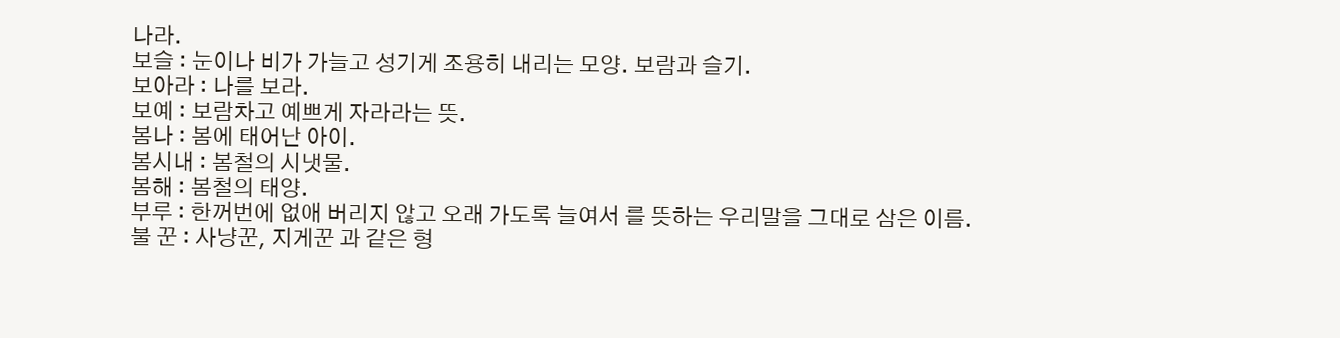나라.
보슬 : 눈이나 비가 가늘고 성기게 조용히 내리는 모양. 보람과 슬기.
보아라 : 나를 보라.
보예 : 보람차고 예쁘게 자라라는 뜻.
봄나 : 봄에 태어난 아이.
봄시내 : 봄철의 시냇물.
봄해 : 봄철의 태양.
부루 : 한꺼번에 없애 버리지 않고 오래 가도록 늘여서 를 뜻하는 우리말을 그대로 삼은 이름.
불 꾼 : 사냥꾼, 지게꾼 과 같은 형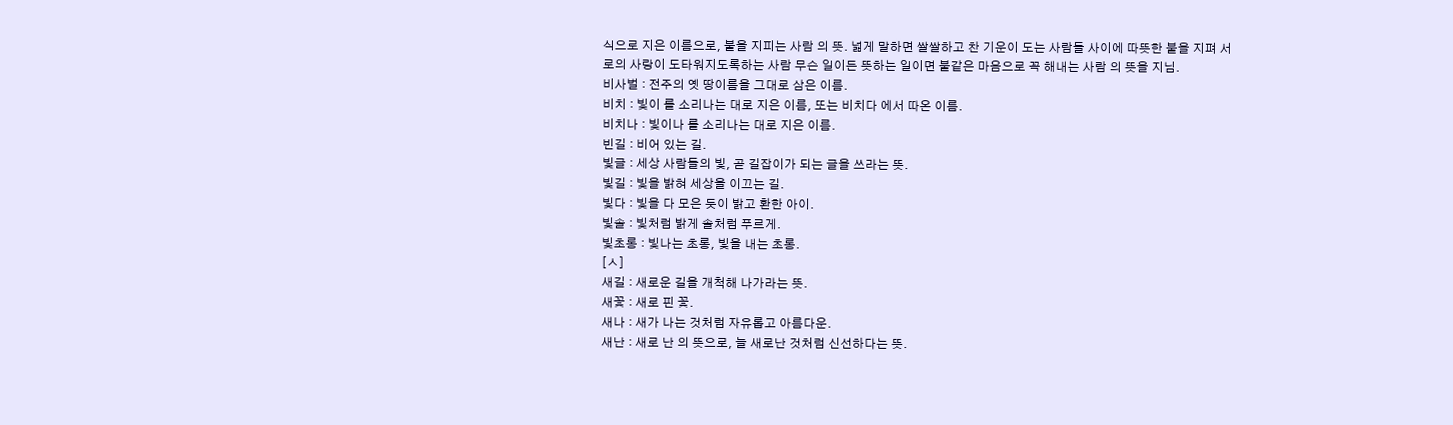식으로 지은 이름으로, 불을 지피는 사람 의 뜻. 넓게 말하면 쌀쌀하고 찬 기운이 도는 사람들 사이에 따뜻한 불을 지펴 서로의 사랑이 도타워지도록하는 사람 무슨 일이든 뜻하는 일이면 불같은 마음으로 꼭 해내는 사람 의 뜻을 지님.
비사벌 : 전주의 옛 땅이름을 그대로 삼은 이름.
비치 : 빛이 를 소리나는 대로 지은 이름, 또는 비치다 에서 따온 이름.
비치나 : 빛이나 를 소리나는 대로 지은 이름.
빈길 : 비어 있는 길.
빛글 : 세상 사람들의 빛, 곧 길잡이가 되는 글을 쓰라는 뜻.
빛길 : 빛을 밝혀 세상을 이끄는 길.
빛다 : 빛을 다 모은 듯이 밝고 환한 아이.
빛솔 : 빛처럼 밝게 솔처럼 푸르게.
빛초롱 : 빛나는 초롱, 빛을 내는 초롱.
[ㅅ]
새길 : 새로운 길을 개척해 나가라는 뜻.
새꽃 : 새로 핀 꽃.
새나 : 새가 나는 것처럼 자유롭고 아름다운.
새난 : 새로 난 의 뜻으로, 늘 새로난 것처럼 신선하다는 뜻.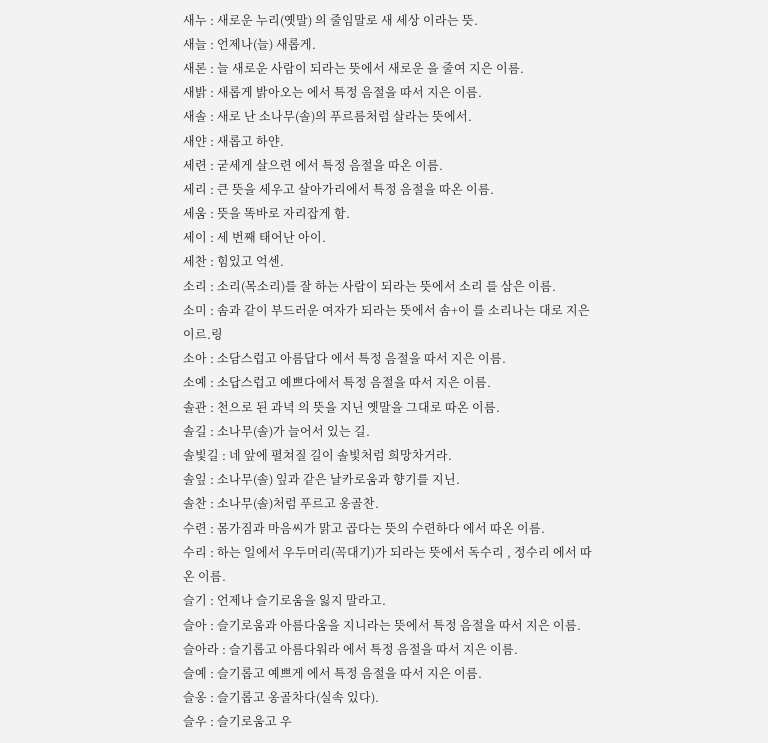새누 : 새로운 누리(옛말) 의 줄임말로 새 세상 이라는 뜻.
새늘 : 언제나(늘) 새롭게.
새론 : 늘 새로운 사람이 되라는 뜻에서 새로운 을 줄여 지은 이름.
새밝 : 새롭게 밝아오는 에서 특정 음절을 따서 지은 이름.
새솔 : 새로 난 소나무(솔)의 푸르름처럼 살라는 뜻에서.
새얀 : 새롭고 하얀.
세련 : 굳세게 살으련 에서 특정 음절을 따온 이름.
세리 : 큰 뜻을 세우고 살아가리에서 특정 음절을 따온 이름.
세움 : 뜻을 똑바로 자리잡게 함.
세이 : 세 번째 태어난 아이.
세찬 : 힘있고 억센.
소리 : 소리(목소리)를 잘 하는 사람이 되라는 뜻에서 소리 를 삼은 이름.
소미 : 솜과 같이 부드러운 여자가 되라는 뜻에서 솜+이 를 소리나는 대로 지은 이르.링
소아 : 소담스럽고 아름답다 에서 특정 음절을 따서 지은 이름.
소예 : 소답스럽고 예쁘다에서 특정 음절을 따서 지은 이름.
솔관 : 천으로 된 과녁 의 뜻을 지닌 옛말을 그대로 따온 이름.
솔길 : 소나무(솔)가 늘어서 있는 길.
솔빛길 : 네 앞에 펼쳐질 길이 솔빛처럼 희망차거라.
솔잎 : 소나무(솔) 잎과 같은 날카로움과 향기를 지닌.
솔찬 : 소나무(솔)처럼 푸르고 옹골찬.
수련 : 몸가짐과 마음씨가 맑고 곱다는 뜻의 수련하다 에서 따온 이름.
수리 : 하는 일에서 우두머리(꼭대기)가 되라는 뜻에서 독수리 , 정수리 에서 따온 이름.
슬기 : 언제나 슬기로움을 잃지 말라고.
슬아 : 슬기로움과 아름다움을 지니라는 뜻에서 특정 음절을 따서 지은 이름.
슬아라 : 슬기롭고 아름다워라 에서 특정 음절을 따서 지은 이름.
슬예 : 슬기롭고 예쁘게 에서 특정 음절을 따서 지은 이름.
슬옹 : 슬기롭고 옹골차다(실속 있다).
슬우 : 슬기로움고 우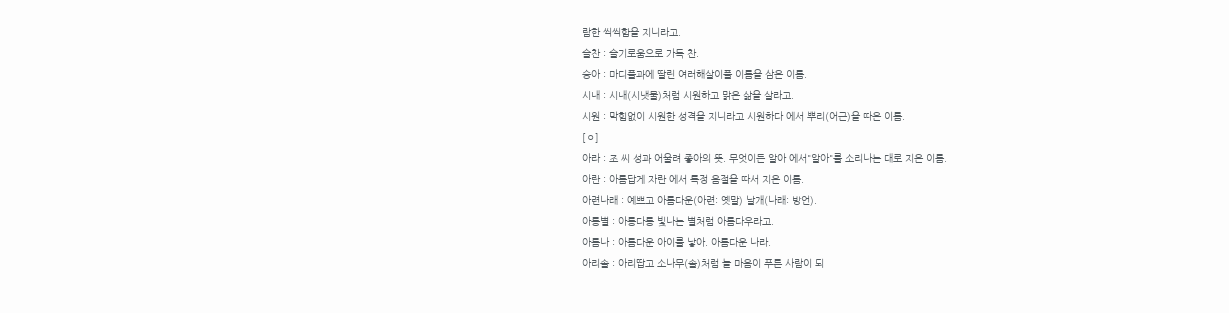람한 씩씩함을 지니라고.
슬찬 : 슬기로움으로 가득 찬.
승아 : 마디풀과에 딸린 여러해살이풀 이름을 삼은 이름.
시내 : 시내(시냇물)처럼 시원하고 맑은 삶을 살라고.
시원 : 막힘없이 시원한 성격을 지니라고 시원하다 에서 뿌리(어근)을 따온 이름.
[ㅇ]
아라 : 조 씨 성과 어울려 좋아의 뜻. 무엇이든 알아 에서"알아"를 소리나는 대로 지은 이름.
아란 : 아름답게 자란 에서 특정 음절을 따서 지은 이름.
아련나래 : 예쁘고 아름다운(아련: 옛말) 날개(나래: 방언).
아롱별 : 아롱다롱 빛나는 별처럼 아름다우라고.
아름나 : 아름다운 아이를 낳아. 아름다운 나라.
아리솔 : 아리땁고 소나무(솔)처럼 늘 마음이 푸른 사람이 되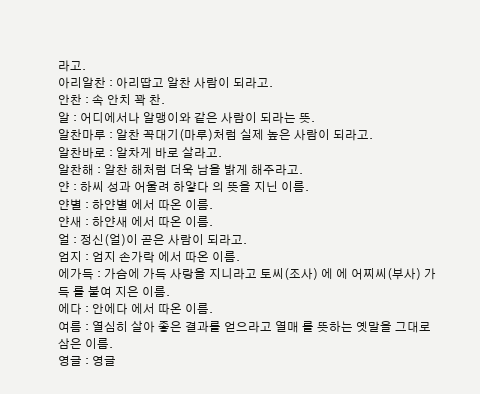라고.
아리알찬 : 아리땁고 알찬 사람이 되라고.
안찬 : 속 안치 꽉 찬.
알 : 어디에서나 알맹이와 같은 사람이 되라는 뜻.
알찬마루 : 알찬 꼭대기(마루)처럼 실제 높은 사람이 되라고.
알찬바로 : 알차게 바로 살라고.
알찬해 : 알찬 해처럼 더욱 남을 밝게 해주라고.
얀 : 하씨 성과 어울려 하얗다 의 뜻을 지닌 이름.
얀별 : 하얀별 에서 따온 이름.
얀새 : 하얀새 에서 따온 이름.
얼 : 정신(얼)이 곧은 사람이 되라고.
엄지 : 엄지 손가락 에서 따온 이름.
에가득 : 가슴에 가득 사랑을 지니라고 토씨(조사) 에 에 어찌씨(부사) 가득 를 붙여 지은 이름.
에다 : 안에다 에서 따온 이름.
여름 : 열심히 살아 좋은 결과를 얻으라고 열매 를 뜻하는 옛말을 그대로 삼은 이름.
영글 : 영글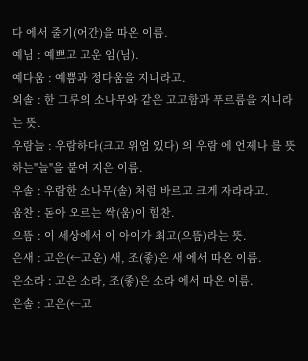다 에서 줄기(어간)을 따온 이름.
예님 : 예쁘고 고운 임(님).
예다움 : 예쁨과 정다움을 지니라고.
외솔 : 한 그루의 소나무와 같은 고고함과 푸르름을 지니라는 뜻.
우람늘 : 우람하다(크고 위엄 있다) 의 우람 에 언제나 를 뜻하는"늘"을 붙여 지은 이름.
우솔 : 우람한 소나무(솔) 처럼 바르고 크게 자라라고.
움찬 : 돋아 오르는 싹(움)이 힘찬.
으뜸 : 이 세상에서 이 아이가 최고(으뜸)라는 뜻.
은새 : 고은(←고운) 새, 조(좋)은 새 에서 따온 이름.
은소라 : 고은 소라, 조(좋)은 소라 에서 따온 이름.
은솔 : 고은(←고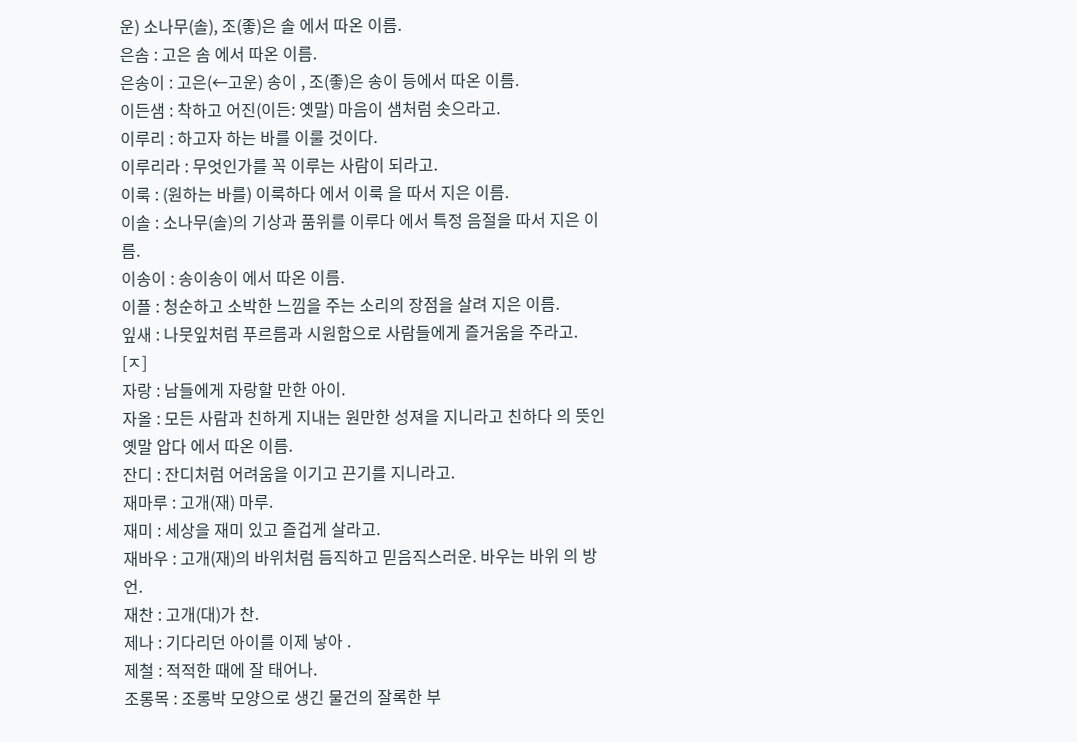운) 소나무(솔), 조(좋)은 솔 에서 따온 이름.
은솜 : 고은 솜 에서 따온 이름.
은송이 : 고은(←고운) 송이 , 조(좋)은 송이 등에서 따온 이름.
이든샘 : 착하고 어진(이든: 옛말) 마음이 샘처럼 솟으라고.
이루리 : 하고자 하는 바를 이룰 것이다.
이루리라 : 무엇인가를 꼭 이루는 사람이 되라고.
이룩 : (원하는 바를) 이룩하다 에서 이룩 을 따서 지은 이름.
이솔 : 소나무(솔)의 기상과 품위를 이루다 에서 특정 음절을 따서 지은 이름.
이송이 : 송이송이 에서 따온 이름.
이플 : 청순하고 소박한 느낌을 주는 소리의 장점을 살려 지은 이름.
잎새 : 나뭇잎처럼 푸르름과 시원함으로 사람들에게 즐거움을 주라고.
[ㅈ]
자랑 : 남들에게 자랑할 만한 아이.
자올 : 모든 사람과 친하게 지내는 원만한 성져을 지니라고 친하다 의 뜻인 옛말 압다 에서 따온 이름.
잔디 : 잔디처럼 어려움을 이기고 끈기를 지니라고.
재마루 : 고개(재) 마루.
재미 : 세상을 재미 있고 즐겁게 살라고.
재바우 : 고개(재)의 바위처럼 듬직하고 믿음직스러운. 바우는 바위 의 방언.
재찬 : 고개(대)가 찬.
제나 : 기다리던 아이를 이제 낳아 .
제철 : 적적한 때에 잘 태어나.
조롱목 : 조롱박 모양으로 생긴 물건의 잘록한 부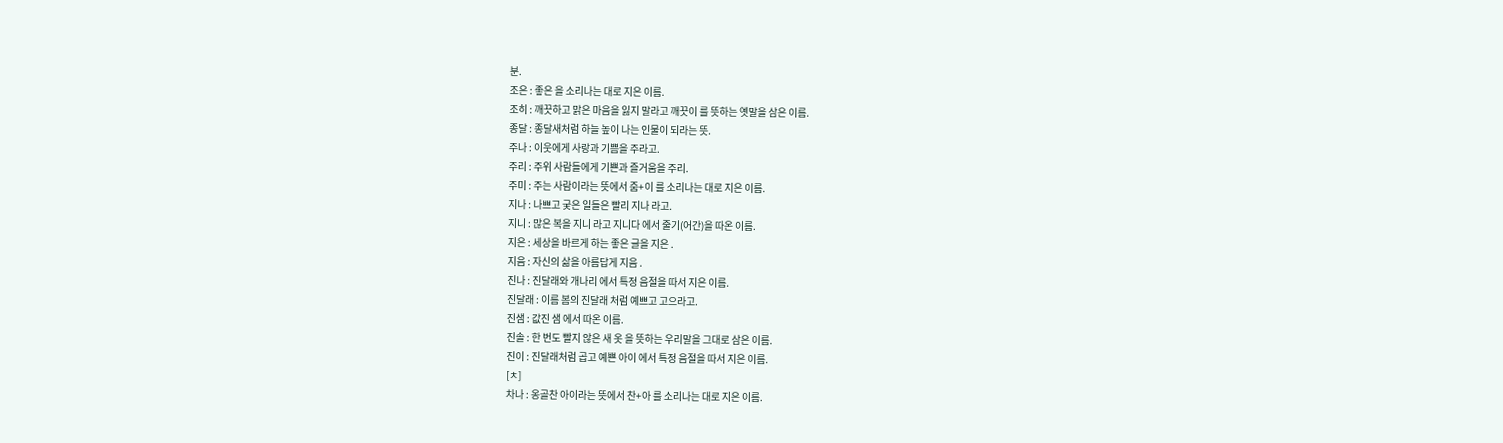분.
조은 : 좋은 을 소리나는 대로 지은 이름.
조히 : 깨끗하고 맑은 마음을 잃지 말라고 깨끗이 를 뜻하는 옛말을 삼은 이름.
종달 : 종달새처럼 하늘 높이 나는 인물이 되라는 뜻.
주나 : 이웃에게 사랑과 기쁨을 주라고.
주리 : 주위 사람들에게 기쁜과 즐거움을 주리.
주미 : 주는 사람이라는 뜻에서 줌+이 를 소리나는 대로 지은 이름.
지나 : 나쁘고 궂은 일들은 빨리 지나 라고.
지니 : 많은 복을 지니 라고 지니다 에서 줄기(어간)을 따온 이름.
지은 : 세상을 바르게 하는 좋은 글을 지은 .
지음 : 자신의 삶을 아름답게 지음 .
진나 : 진달래와 개나리 에서 특정 음절을 따서 지은 이름.
진달래 : 이름 봄의 진달래 처럼 예쁘고 고으라고.
진샘 : 값진 샘 에서 따온 이름.
진솔 : 한 번도 빨지 않은 새 옷 을 뜻하는 우리말을 그대로 삼은 이름.
진이 : 진달래처럼 곱고 예쁜 아이 에서 특정 음절을 따서 지은 이름.
[ㅊ]
차나 : 옹골찬 아이라는 뜻에서 찬+아 를 소리나는 대로 지은 이름.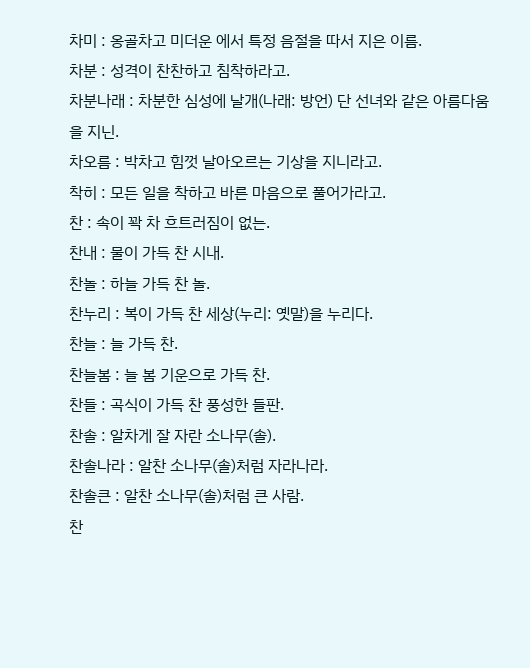차미 : 옹골차고 미더운 에서 특정 음절을 따서 지은 이름.
차분 : 성격이 찬찬하고 침착하라고.
차분나래 : 차분한 심성에 날개(나래: 방언) 단 선녀와 같은 아름다움을 지닌.
차오름 : 박차고 힘껏 날아오르는 기상을 지니라고.
착히 : 모든 일을 착하고 바른 마음으로 풀어가라고.
찬 : 속이 꽉 차 흐트러짐이 없는.
찬내 : 물이 가득 찬 시내.
찬놀 : 하늘 가득 찬 놀.
찬누리 : 복이 가득 찬 세상(누리: 옛말)을 누리다.
찬늘 : 늘 가득 찬.
찬늘봄 : 늘 봄 기운으로 가득 찬.
찬들 : 곡식이 가득 찬 풍성한 들판.
찬솔 : 알차게 잘 자란 소나무(솔).
찬솔나라 : 알찬 소나무(솔)처럼 자라나라.
찬솔큰 : 알찬 소나무(솔)처럼 큰 사람.
찬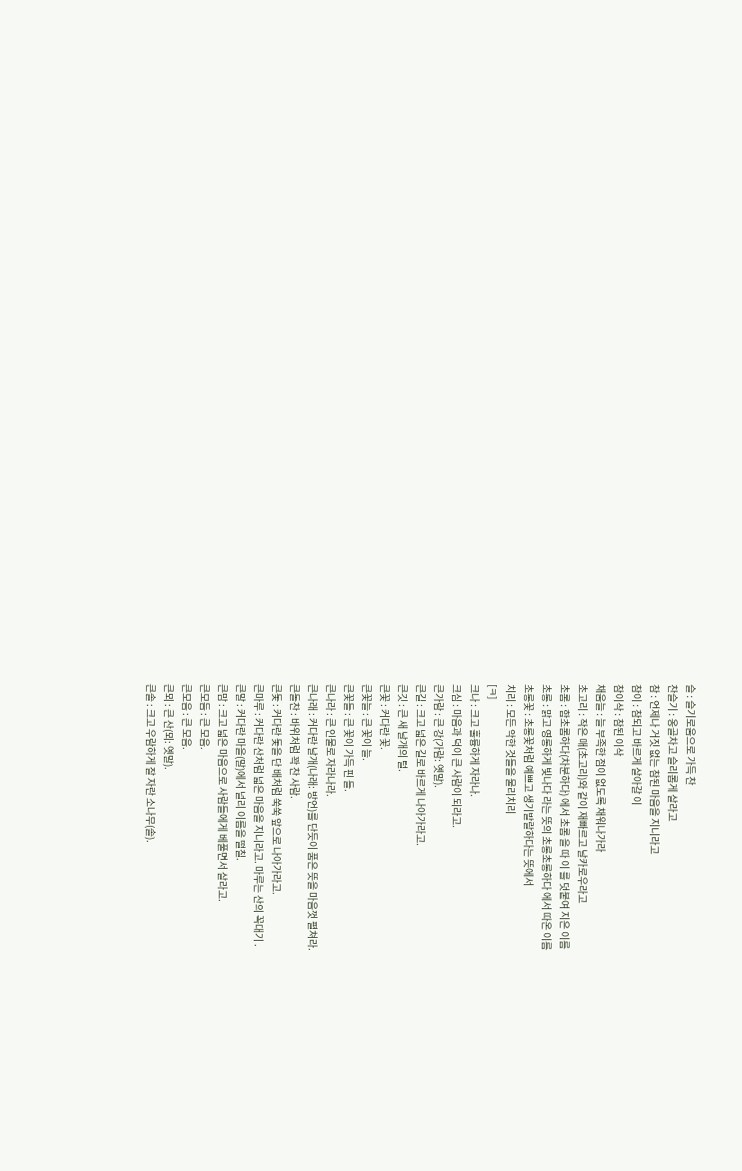슬 : 슬기로움으로 가득 찬
찬슬기 : 옹골차고 슬리롭게 살라고
참 : 언제나 거짓 없는 참된 마음을 지니라고
참이 : 참되고 바르게 살아갈 이
참이삭 : 참된 이삭
채움늘 : 늘 부족한 점이 없도록 채워나가라
초고리 : 작은 매(초고리)와 같이 재빠르고 날카로우라고
초롬 : 함초롬하다(차분하다) 에서 초롬 을 따 이 를 덧붙여 지은 이름
초롱 : 맑고 영롱하게 빛나다 라는 뜻의 초롱초롱하다 에서 따온 이름
초롱꽃 : 초롱꽃처럼 예쁘고 생기발랄하다는 뜻에서
치리 : 모든 악한 것들을 물리치리
[ㅋ]
크나 : 크고 훌륭하게 자라나.
크심 : 마음과 덕이 큰 사람이 되라고.
큰가람 : 큰 강(가람: 옛말).
큰길 : 크고 넓은 길로 바르게 나아가라고.
큰깃 : 큰 새 날개의 털.
큰꽃 : 커다란 꽃.
큰꽃늘 : 큰 꽃이 늘.
큰꽃들 : 큰 꽃이 가득 핀 들.
큰나라 : 큰 인물로 자라나라.
큰나래 : 커다란 날개(나래: 방언)를 단듯이 품은 뜻을 마음껏 펼쳐라.
큰돌찬 : 바위처럼 꽉 찬 사람.
큰돛 : 커다란 돛을 단 배처럼 쑥쑥 앞으로 나아가라고.
큰마루 : 커다란 산처럼 넓은 마음을 지니라고. 마루는 산의 꼭대기 .
큰말 : 커다란 마을(말)에서 널리 이름을 떨칠.
큰맘 : 크고 넓은 마음으로 사람들에게 베풀면서 살라고.
큰모듬 : 큰 모음.
큰모음 : 큰 모음.
큰뫼 : 큰 산(뫼: 옛말).
큰솔 : 크고 우람하게 잘 자란 소나무(솔).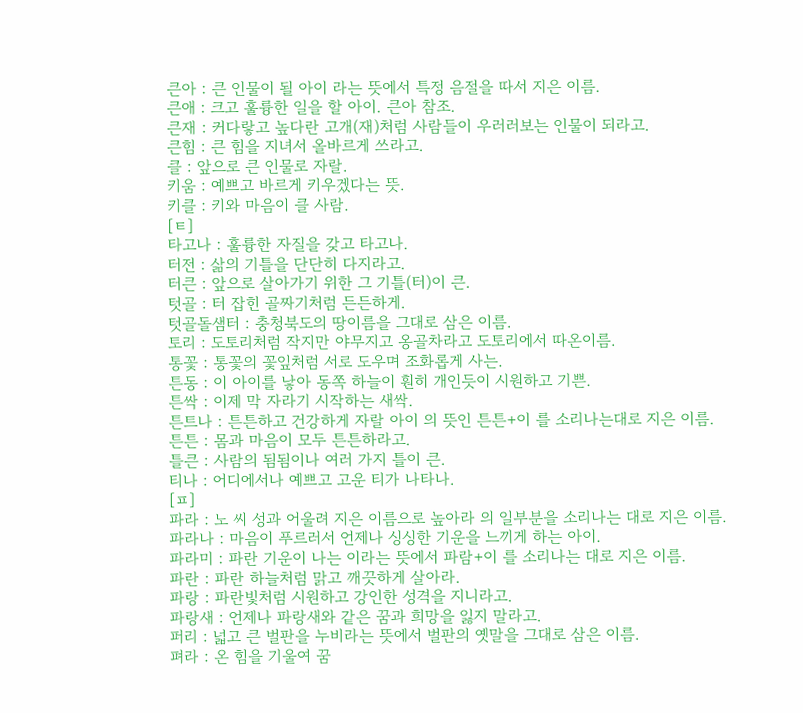큰아 : 큰 인물이 될 아이 라는 뜻에서 특정 음절을 따서 지은 이름.
큰애 : 크고 훌륭한 일을 할 아이. 큰아 참조.
큰재 : 커다랗고 높다란 고개(재)처럼 사람들이 우러러보는 인물이 되라고.
큰힘 : 큰 힘을 지녀서 올바르게 쓰라고.
클 : 앞으로 큰 인물로 자랄.
키움 : 예쁘고 바르게 키우겠다는 뜻.
키클 : 키와 마음이 클 사람.
[ㅌ]
타고나 : 훌륭한 자질을 갖고 타고나.
터전 : 삶의 기틀을 단단히 다지라고.
터큰 : 앞으로 살아가기 위한 그 기틀(터)이 큰.
텃골 : 터 잡힌 골짜기처럼 든든하게.
텃골돌샘터 : 충청북도의 땅이름을 그대로 삼은 이름.
토리 : 도토리처럼 작지만 야무지고 옹골차라고 도토리에서 따온이름.
통꽃 : 통꽃의 꽃잎처럼 서로 도우며 조화롭게 사는.
튼동 : 이 아이를 낳아 동쪽 하늘이 훤히 개인듯이 시원하고 기쁜.
튼싹 : 이제 막 자라기 시작하는 새싹.
튼트나 : 튼튼하고 건강하게 자랄 아이 의 뜻인 튼튼+이 를 소리나는대로 지은 이름.
튼튼 : 몸과 마음이 모두 튼튼하라고.
틀큰 : 사람의 됨됨이나 여러 가지 틀이 큰.
티나 : 어디에서나 예쁘고 고운 티가 나타나.
[ㅍ]
파라 : 노 씨 성과 어울려 지은 이름으로 높아라 의 일부분을 소리나는 대로 지은 이름.
파라나 : 마음이 푸르러서 언제나 싱싱한 기운을 느끼게 하는 아이.
파라미 : 파란 기운이 나는 이라는 뜻에서 파람+이 를 소리나는 대로 지은 이름.
파란 : 파란 하늘처럼 맑고 깨끗하게 살아라.
파랑 : 파란빛처럼 시원하고 강인한 성격을 지니라고.
파랑새 : 언제나 파랑새와 같은 꿈과 희망을 잃지 말라고.
퍼리 : 넓고 큰 벌판을 누비라는 뜻에서 벌판의 옛말을 그대로 삼은 이름.
펴라 : 온 힘을 기울여 꿈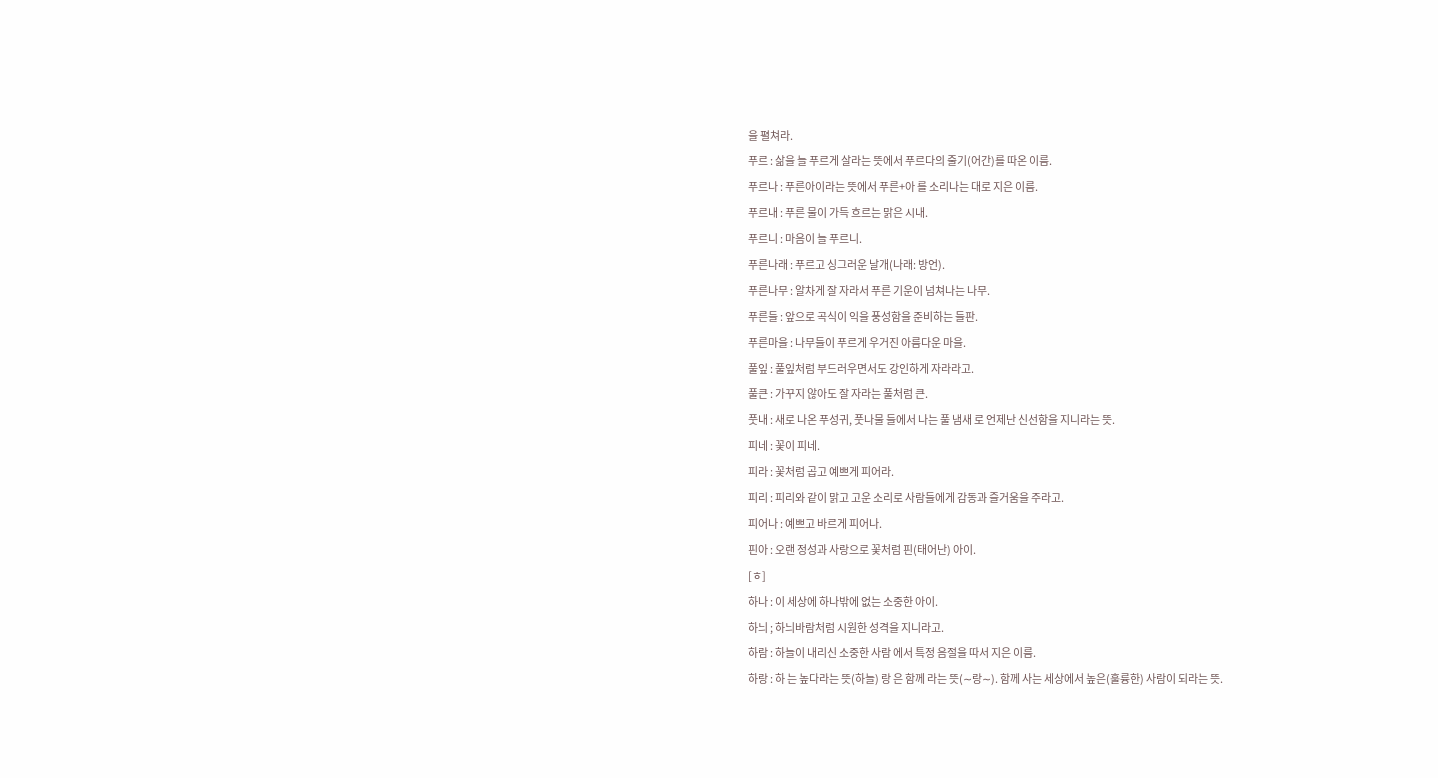을 펼쳐라.
푸르 : 삶을 늘 푸르게 살라는 뜻에서 푸르다의 줄기(어간)를 따온 이름.
푸르나 : 푸른아이라는 뜻에서 푸른+아 를 소리나는 대로 지은 이름.
푸르내 : 푸른 물이 가득 흐르는 맑은 시내.
푸르니 : 마음이 늘 푸르니.
푸른나래 : 푸르고 싱그러운 날개(나래: 방언).
푸른나무 : 알차게 잘 자라서 푸른 기운이 넘쳐나는 나무.
푸른들 : 앞으로 곡식이 익을 풍성함을 준비하는 들판.
푸른마을 : 나무들이 푸르게 우거진 아름다운 마을.
풀잎 : 풀잎처럼 부드러우면서도 강인하게 자라라고.
풀큰 : 가꾸지 않아도 잘 자라는 풀처럼 큰.
풋내 : 새로 나온 푸성귀, 풋나물 들에서 나는 풀 냄새 로 언제난 신선함을 지니라는 뜻.
피네 : 꽃이 피네.
피라 : 꽃처럼 곱고 예쁘게 피어라.
피리 : 피리와 같이 맑고 고운 소리로 사람들에게 감동과 즐거움을 주라고.
피어나 : 예쁘고 바르게 피어나.
핀아 : 오랜 정성과 사랑으로 꽃처럼 핀(태어난) 아이.
[ㅎ]
하나 : 이 세상에 하나밖에 없는 소중한 아이.
하늬 ; 하늬바람처럼 시원한 성격을 지니라고.
하람 : 하늘이 내리신 소중한 사람 에서 특정 음절을 따서 지은 이름.
하랑 : 하 는 높다라는 뜻(하늘) 랑 은 함께 라는 뜻(∼랑∼). 함께 사는 세상에서 높은(훌륭한) 사람이 되라는 뜻.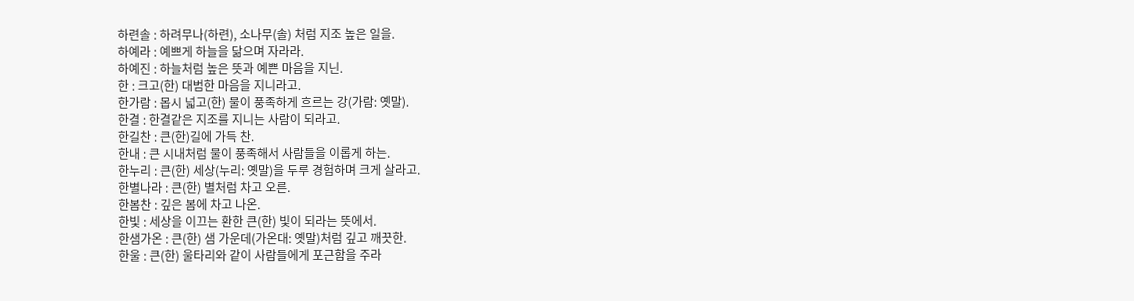하련솔 : 하려무나(하련), 소나무(솔) 처럼 지조 높은 일을.
하예라 : 예쁘게 하늘을 닮으며 자라라.
하예진 : 하늘처럼 높은 뜻과 예쁜 마음을 지닌.
한 : 크고(한) 대범한 마음을 지니라고.
한가람 : 몹시 넓고(한) 물이 풍족하게 흐르는 강(가람: 옛말).
한결 : 한결같은 지조를 지니는 사람이 되라고.
한길찬 : 큰(한)길에 가득 찬.
한내 : 큰 시내처럼 물이 풍족해서 사람들을 이롭게 하는.
한누리 : 큰(한) 세상(누리: 옛말)을 두루 경험하며 크게 살라고.
한별나라 : 큰(한) 별처럼 차고 오른.
한봄찬 : 깊은 봄에 차고 나온.
한빛 : 세상을 이끄는 환한 큰(한) 빛이 되라는 뜻에서.
한샘가온 : 큰(한) 샘 가운데(가온대: 옛말)처럼 깊고 깨끗한.
한울 : 큰(한) 울타리와 같이 사람들에게 포근함을 주라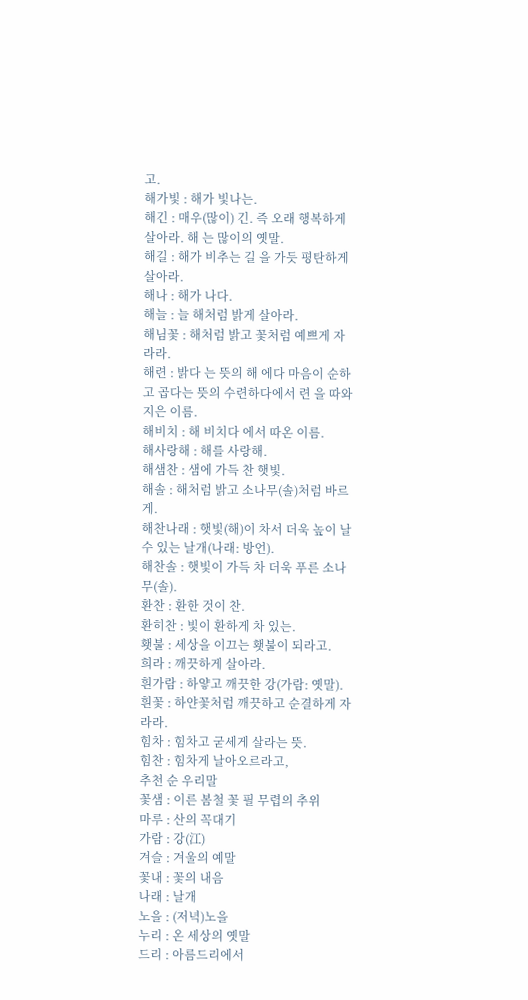고.
해가빛 : 해가 빛나는.
해긴 : 매우(많이) 긴. 즉 오래 행복하게 살아라. 해 는 많이의 옛말.
해길 : 해가 비추는 길 을 가듯 평탄하게 살아라.
해나 : 해가 나다.
해늘 : 늘 해처럼 밝게 살아라.
해님꽃 : 해처럼 밝고 꽃처럼 예쁘게 자라라.
해련 : 밝다 는 뜻의 해 에다 마음이 순하고 곱다는 뜻의 수련하다에서 련 을 따와 지은 이름.
해비치 : 해 비치다 에서 따온 이름.
해사랑해 : 해를 사랑해.
해샘찬 : 샘에 가득 찬 햇빛.
해솔 : 해처럼 밝고 소나무(솔)처럼 바르게.
해찬나래 : 햇빛(해)이 차서 더욱 높이 날 수 있는 날개(나래: 방언).
해찬솔 : 햇빛이 가득 차 더욱 푸른 소나무(솔).
환찬 : 환한 것이 찬.
환히찬 : 빛이 환하게 차 있는.
횃불 : 세상을 이끄는 횃불이 되라고.
희라 : 깨끗하게 살아라.
흰가람 : 하얗고 깨끗한 강(가람: 옛말).
흰꽃 : 하얀꽃처럼 깨끗하고 순결하게 자라라.
힘차 : 힘차고 굳세게 살라는 뜻.
힘찬 : 힘차게 날아오르라고,
추천 순 우리말
꽃샘 : 이른 봄철 꽃 필 무렵의 추위
마루 : 산의 꼭대기
가람 : 강(江)
겨슬 : 겨울의 예말
꽃내 : 꽃의 내음
나래 : 날개
노을 : (저녁)노을
누리 : 온 세상의 옛말
드리 : 아름드리에서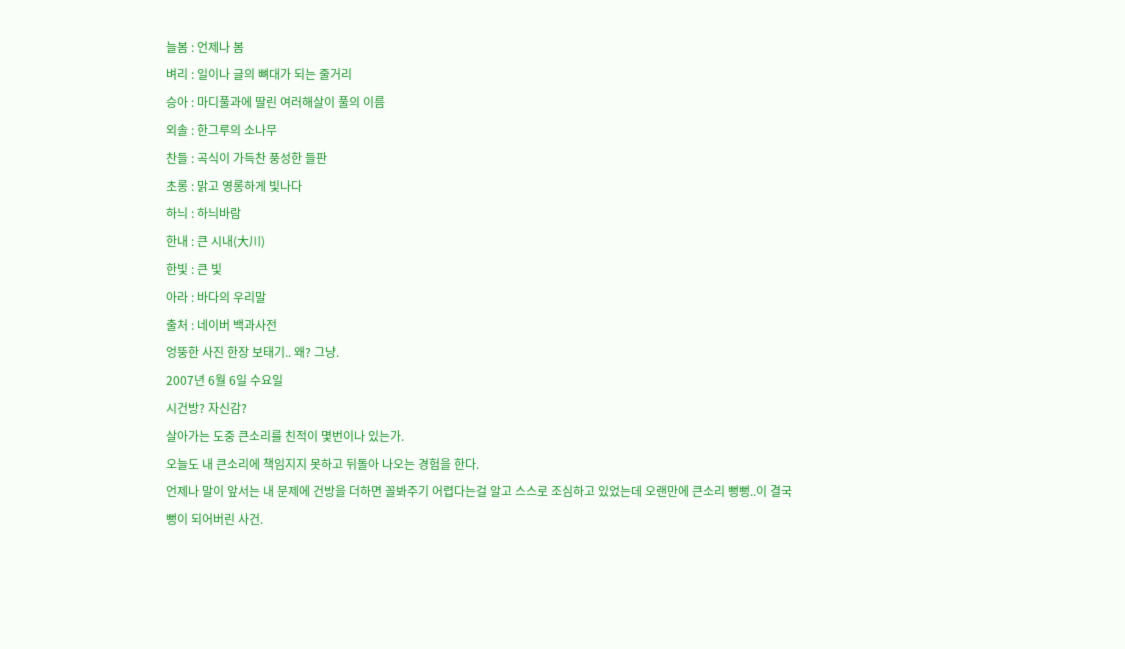늘봄 : 언제나 봄
벼리 : 일이나 글의 뼈대가 되는 줄거리
승아 : 마디풀과에 딸린 여러해살이 풀의 이름
외솔 : 한그루의 소나무
찬들 : 곡식이 가득찬 풍성한 들판
초롱 : 맑고 영롱하게 빛나다
하늬 : 하늬바람
한내 : 큰 시내(大川)
한빛 : 큰 빛
아라 : 바다의 우리말
출처 : 네이버 백과사전
엉뚱한 사진 한장 보태기.. 왜? 그냥.
2007년 6월 6일 수요일
시건방? 자신감?
살아가는 도중 큰소리를 친적이 몇번이나 있는가.
오늘도 내 큰소리에 책임지지 못하고 뒤돌아 나오는 경험을 한다.
언제나 말이 앞서는 내 문제에 건방을 더하면 꼴봐주기 어렵다는걸 알고 스스로 조심하고 있었는데 오랜만에 큰소리 뻥뻥..이 결국 뻥이 되어버린 사건.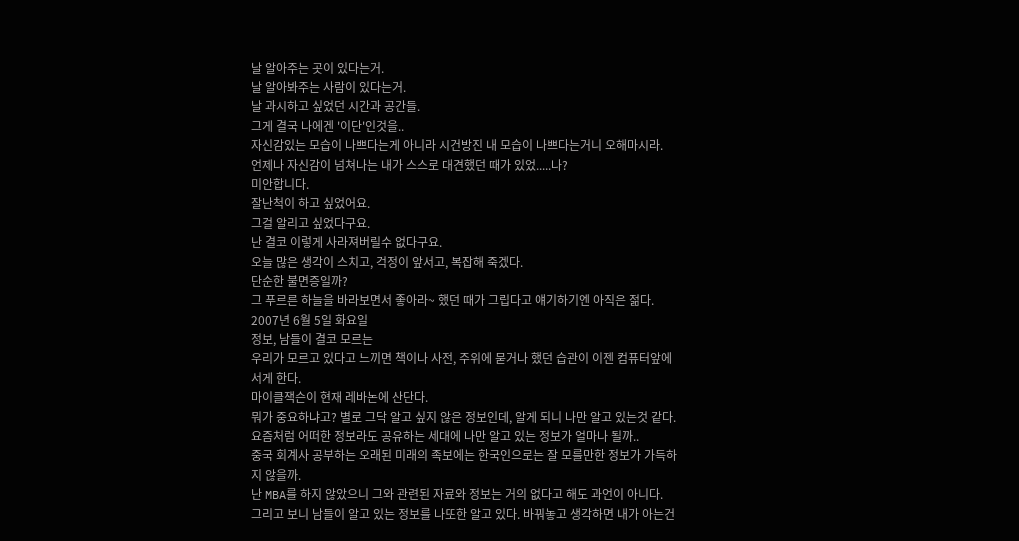날 알아주는 곳이 있다는거.
날 알아봐주는 사람이 있다는거.
날 과시하고 싶었던 시간과 공간들.
그게 결국 나에겐 '이단'인것을..
자신감있는 모습이 나쁘다는게 아니라 시건방진 내 모습이 나쁘다는거니 오해마시라.
언제나 자신감이 넘쳐나는 내가 스스로 대견했던 때가 있었.....나?
미안합니다.
잘난척이 하고 싶었어요.
그걸 알리고 싶었다구요.
난 결코 이렇게 사라져버릴수 없다구요.
오늘 많은 생각이 스치고, 걱정이 앞서고, 복잡해 죽겠다.
단순한 불면증일까?
그 푸르른 하늘을 바라보면서 좋아라~ 했던 때가 그립다고 얘기하기엔 아직은 젊다.
2007년 6월 5일 화요일
정보, 남들이 결코 모르는
우리가 모르고 있다고 느끼면 책이나 사전, 주위에 묻거나 했던 습관이 이젠 컴퓨터앞에 서게 한다.
마이클잭슨이 현재 레바논에 산단다.
뭐가 중요하냐고? 별로 그닥 알고 싶지 않은 정보인데, 알게 되니 나만 알고 있는것 같다.
요즘처럼 어떠한 정보라도 공유하는 세대에 나만 알고 있는 정보가 얼마나 될까..
중국 회계사 공부하는 오래된 미래의 족보에는 한국인으로는 잘 모를만한 정보가 가득하지 않을까.
난 MBA를 하지 않았으니 그와 관련된 자료와 정보는 거의 없다고 해도 과언이 아니다.
그리고 보니 남들이 알고 있는 정보를 나또한 알고 있다. 바꿔놓고 생각하면 내가 아는건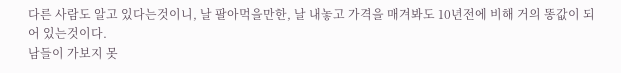다른 사람도 알고 있다는것이니, 날 팔아먹을만한, 날 내놓고 가격을 매겨봐도 10년전에 비해 거의 똥값이 되어 있는것이다.
남들이 가보지 못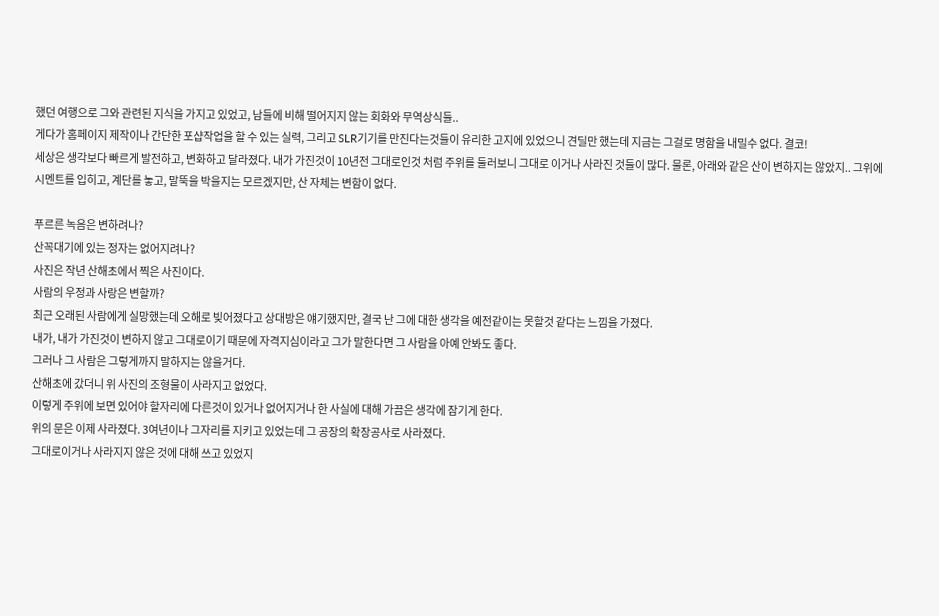했던 여행으로 그와 관련된 지식을 가지고 있었고, 남들에 비해 떨어지지 않는 회화와 무역상식들..
게다가 홈페이지 제작이나 간단한 포샵작업을 할 수 있는 실력, 그리고 SLR기기를 만진다는것들이 유리한 고지에 있었으니 견딜만 했는데 지금는 그걸로 명함을 내밀수 없다. 결코!
세상은 생각보다 빠르게 발전하고, 변화하고 달라졌다. 내가 가진것이 10년전 그대로인것 처럼 주위를 둘러보니 그대로 이거나 사라진 것들이 많다. 물론, 아래와 같은 산이 변하지는 않았지.. 그위에 시멘트를 입히고, 계단를 놓고, 말뚝을 박을지는 모르겠지만, 산 자체는 변함이 없다.

푸르른 녹음은 변하려나?
산꼭대기에 있는 정자는 없어지려나?
사진은 작년 산해초에서 찍은 사진이다.
사람의 우정과 사랑은 변할까?
최근 오래된 사람에게 실망했는데 오해로 빚어졌다고 상대방은 얘기했지만, 결국 난 그에 대한 생각을 예전같이는 못할것 같다는 느낌을 가졌다.
내가, 내가 가진것이 변하지 않고 그대로이기 때문에 자격지심이라고 그가 말한다면 그 사람을 아예 안봐도 좋다.
그러나 그 사람은 그렇게까지 말하지는 않을거다.
산해초에 갔더니 위 사진의 조형물이 사라지고 없었다.
이렇게 주위에 보면 있어야 할자리에 다른것이 있거나 없어지거나 한 사실에 대해 가끔은 생각에 잠기게 한다.
위의 문은 이제 사라졌다. 3여년이나 그자리를 지키고 있었는데 그 공장의 확장공사로 사라졌다.
그대로이거나 사라지지 않은 것에 대해 쓰고 있었지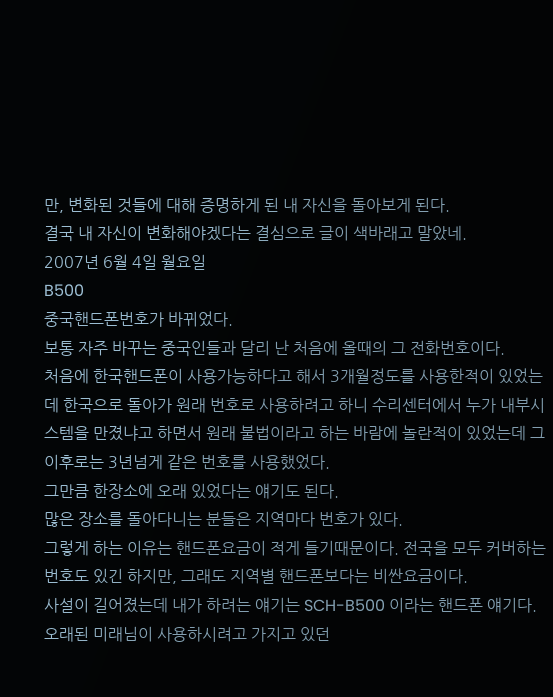만, 변화된 것들에 대해 증명하게 된 내 자신을 돌아보게 된다.
결국 내 자신이 변화해야겠다는 결심으로 글이 색바래고 말았네.
2007년 6월 4일 월요일
B500
중국핸드폰번호가 바뀌었다.
보통 자주 바꾸는 중국인들과 달리 난 처음에 올때의 그 전화번호이다.
처음에 한국핸드폰이 사용가능하다고 해서 3개월정도를 사용한적이 있었는데 한국으로 돌아가 원래 번호로 사용하려고 하니 수리센터에서 누가 내부시스템을 만졌냐고 하면서 원래 불법이라고 하는 바람에 놀란적이 있었는데 그 이후로는 3년넘게 같은 번호를 사용했었다.
그만큼 한장소에 오래 있었다는 얘기도 된다.
많은 장소를 돌아다니는 분들은 지역마다 번호가 있다.
그렇게 하는 이유는 핸드폰요금이 적게 들기때문이다. 전국을 모두 커버하는 번호도 있긴 하지만, 그래도 지역별 핸드폰보다는 비싼요금이다.
사설이 길어졌는데 내가 하려는 얘기는 SCH-B500 이라는 핸드폰 얘기다.
오래된 미래님이 사용하시려고 가지고 있던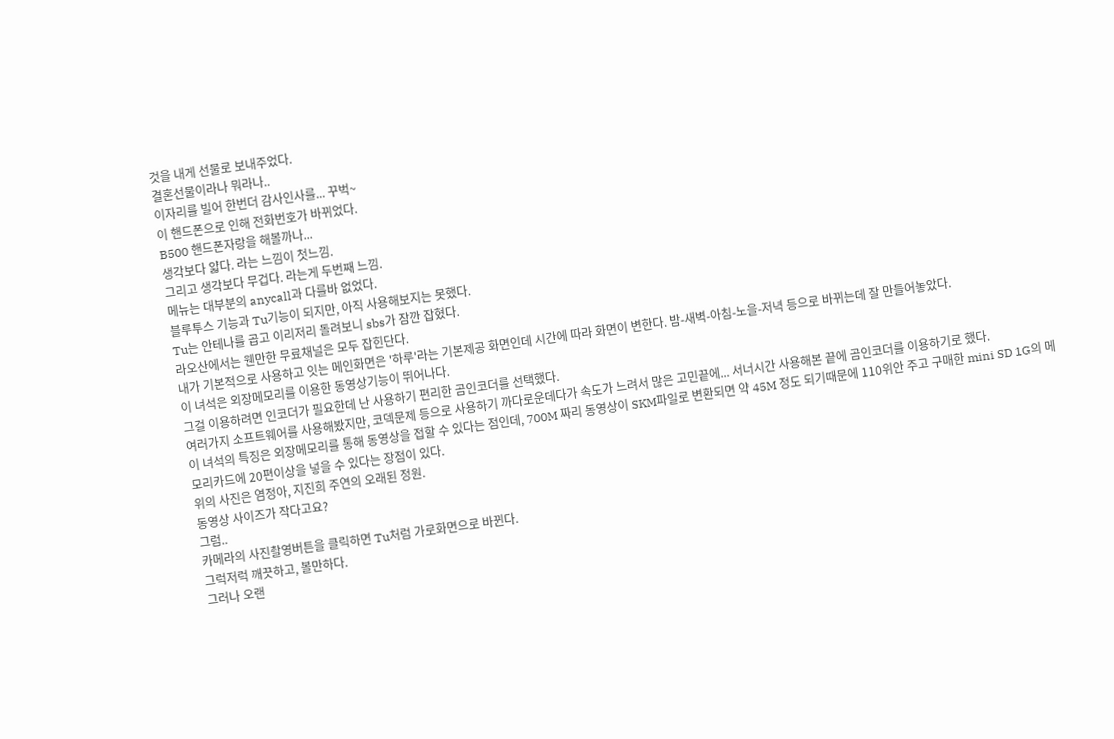것을 내게 선물로 보내주었다.
결혼선물이라나 뭐라나..
이자리를 빌어 한번더 감사인사를... 꾸벅~
이 핸드폰으로 인해 전화번호가 바뀌었다.
B500 핸드폰자랑을 해볼까나...
생각보다 얇다. 라는 느낌이 첫느낌.
그리고 생각보다 무겁다. 라는게 두번째 느낌.
메뉴는 대부분의 anycall과 다를바 없었다.
블루투스 기능과 Tu기능이 되지만, 아직 사용해보지는 못했다.
Tu는 안테나를 곱고 이리저리 돌려보니 sbs가 잠깐 잡혔다.
라오산에서는 웬만한 무료채널은 모두 잡힌단다.
내가 기본적으로 사용하고 잇는 메인화면은 '하루'라는 기본제공 화면인데 시간에 따라 화면이 변한다. 밤-새벽-아침-노을-저녁 등으로 바뀌는데 잘 만들어놓았다.
이 녀석은 외장메모리를 이용한 동영상기능이 뛰어나다.
그걸 이용하려면 인코더가 필요한데 난 사용하기 편리한 곰인코더를 선택했다.
여러가지 소프트웨어를 사용해봤지만, 코덱문제 등으로 사용하기 까다로운데다가 속도가 느려서 많은 고민끝에... 서너시간 사용해본 끝에 곰인코더를 이용하기로 했다.
이 녀석의 특징은 외장메모리를 통해 동영상을 접할 수 있다는 점인데, 700M 짜리 동영상이 SKM파일로 변환되면 약 45M 정도 되기때문에 110위안 주고 구매한 mini SD 1G의 메모리카드에 20편이상을 넣을 수 있다는 장점이 있다.
위의 사진은 염정아, 지진희 주연의 오래된 정원.
동영상 사이즈가 작다고요?
그럼..
카메라의 사진촬영버튼을 클릭하면 Tu처럼 가로화면으로 바뀐다.
그럭저럭 깨끗하고, 볼만하다.
그러나 오랜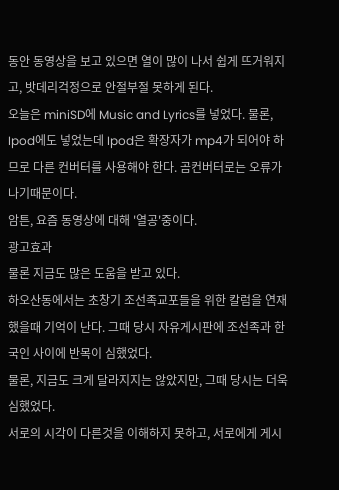동안 동영상을 보고 있으면 열이 많이 나서 쉽게 뜨거워지고, 밧데리걱정으로 안절부절 못하게 된다.
오늘은 miniSD에 Music and Lyrics를 넣었다. 물론, Ipod에도 넣었는데 Ipod은 확장자가 mp4가 되어야 하므로 다른 컨버터를 사용해야 한다. 곰컨버터로는 오류가 나기때문이다.
암튼, 요즘 동영상에 대해 '열공'중이다.
광고효과
물론 지금도 많은 도움을 받고 있다.
하오산동에서는 초창기 조선족교포들을 위한 칼럼을 연재했을때 기억이 난다. 그때 당시 자유게시판에 조선족과 한국인 사이에 반목이 심했었다.
물론, 지금도 크게 달라지지는 않았지만, 그때 당시는 더욱 심했었다.
서로의 시각이 다른것을 이해하지 못하고, 서로에게 게시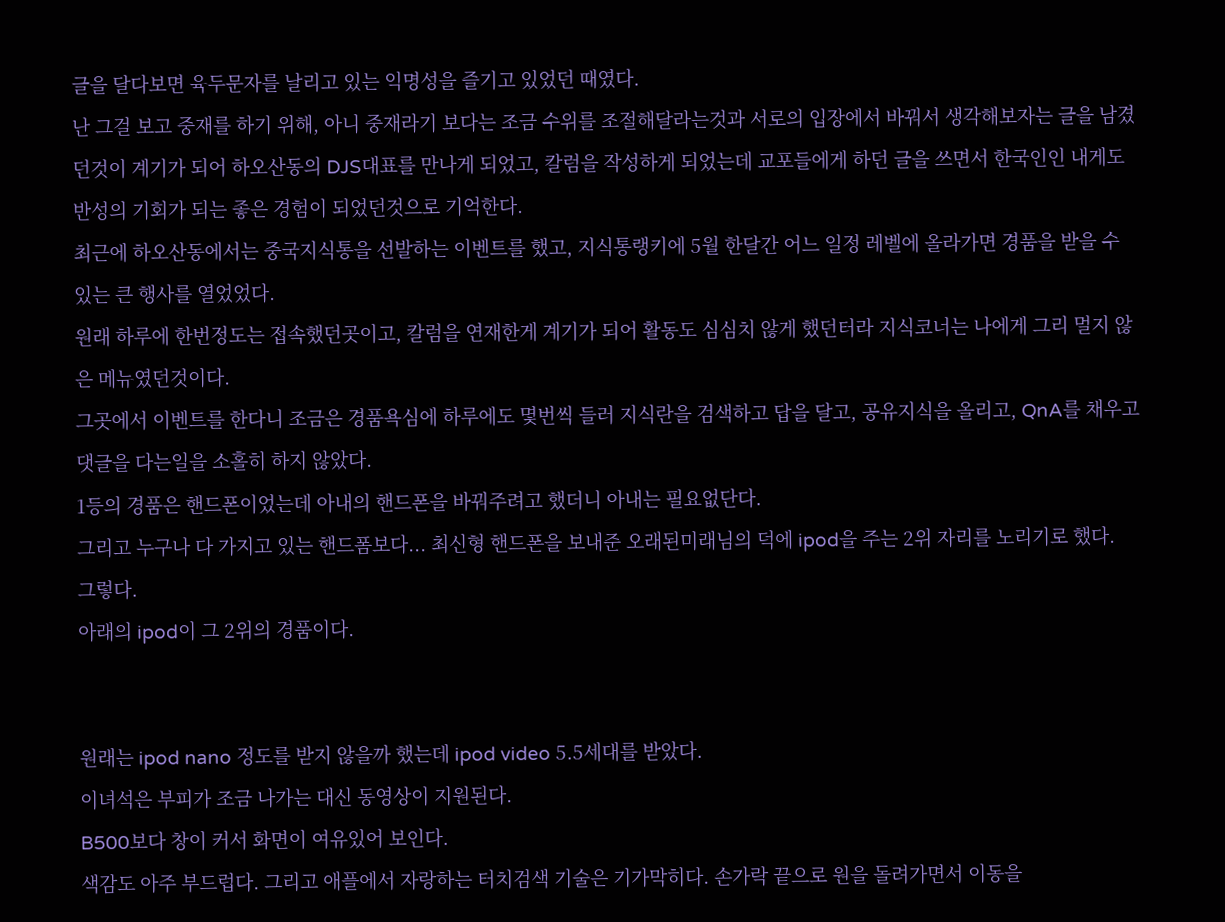글을 달다보면 육두문자를 날리고 있는 익명성을 즐기고 있었던 때였다.
난 그걸 보고 중재를 하기 위해, 아니 중재라기 보다는 조금 수위를 조절해달라는것과 서로의 입장에서 바꿔서 생각해보자는 글을 남겼던것이 계기가 되어 하오산동의 DJS대표를 만나게 되었고, 칼럼을 작성하게 되었는데 교포들에게 하던 글을 쓰면서 한국인인 내게도 반성의 기회가 되는 좋은 경험이 되었던것으로 기억한다.
최근에 하오산동에서는 중국지식통을 선발하는 이벤트를 했고, 지식통랭키에 5월 한달간 어느 일정 레벨에 올라가면 경품을 받을 수 있는 큰 행사를 열었었다.
원래 하루에 한번정도는 접속했던곳이고, 칼럼을 연재한게 계기가 되어 활동도 심심치 않게 했던터라 지식코너는 나에게 그리 멀지 않은 메뉴였던것이다.
그곳에서 이벤트를 한다니 조금은 경품욕심에 하루에도 몇번씩 들러 지식란을 검색하고 답을 달고, 공유지식을 올리고, QnA를 채우고 댓글을 다는일을 소홀히 하지 않았다.
1등의 경품은 핸드폰이었는데 아내의 핸드폰을 바꿔주려고 했더니 아내는 필요없단다.
그리고 누구나 다 가지고 있는 핸드폼보다... 최신형 핸드폰을 보내준 오래된미래님의 덕에 ipod을 주는 2위 자리를 노리기로 했다.
그렇다.
아래의 ipod이 그 2위의 경품이다.


원래는 ipod nano 정도를 받지 않을까 했는데 ipod video 5.5세대를 받았다.
이녀석은 부피가 조금 나가는 대신 동영상이 지원된다.
B500보다 창이 커서 화면이 여유있어 보인다.
색감도 아주 부드럽다. 그리고 애플에서 자랑하는 터치검색 기술은 기가막히다. 손가락 끝으로 원을 돌려가면서 이동을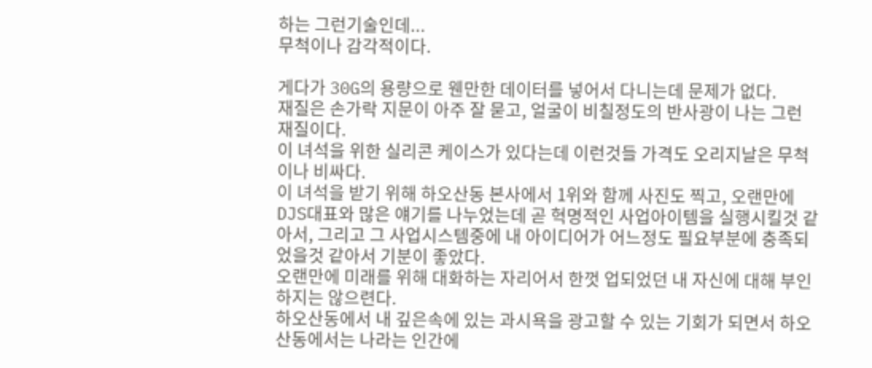하는 그런기술인데...
무척이나 감각적이다.

게다가 30G의 용량으로 웬만한 데이터를 넣어서 다니는데 문제가 없다.
재질은 손가락 지문이 아주 잘 묻고, 얼굴이 비칠정도의 반사광이 나는 그런 재질이다.
이 녀석을 위한 실리콘 케이스가 있다는데 이런것들 가격도 오리지날은 무척이나 비싸다.
이 녀석을 받기 위해 하오산동 본사에서 1위와 함께 사진도 찍고, 오랜만에 DJS대표와 많은 얘기를 나누었는데 곧 혁명적인 사업아이템을 실행시킬것 같아서, 그리고 그 사업시스템중에 내 아이디어가 어느정도 필요부분에 충족되었을것 같아서 기분이 좋았다.
오랜만에 미래를 위해 대화하는 자리어서 한껏 업되었던 내 자신에 대해 부인하지는 않으련다.
하오산동에서 내 깊은속에 있는 과시욕을 광고할 수 있는 기회가 되면서 하오산동에서는 나라는 인간에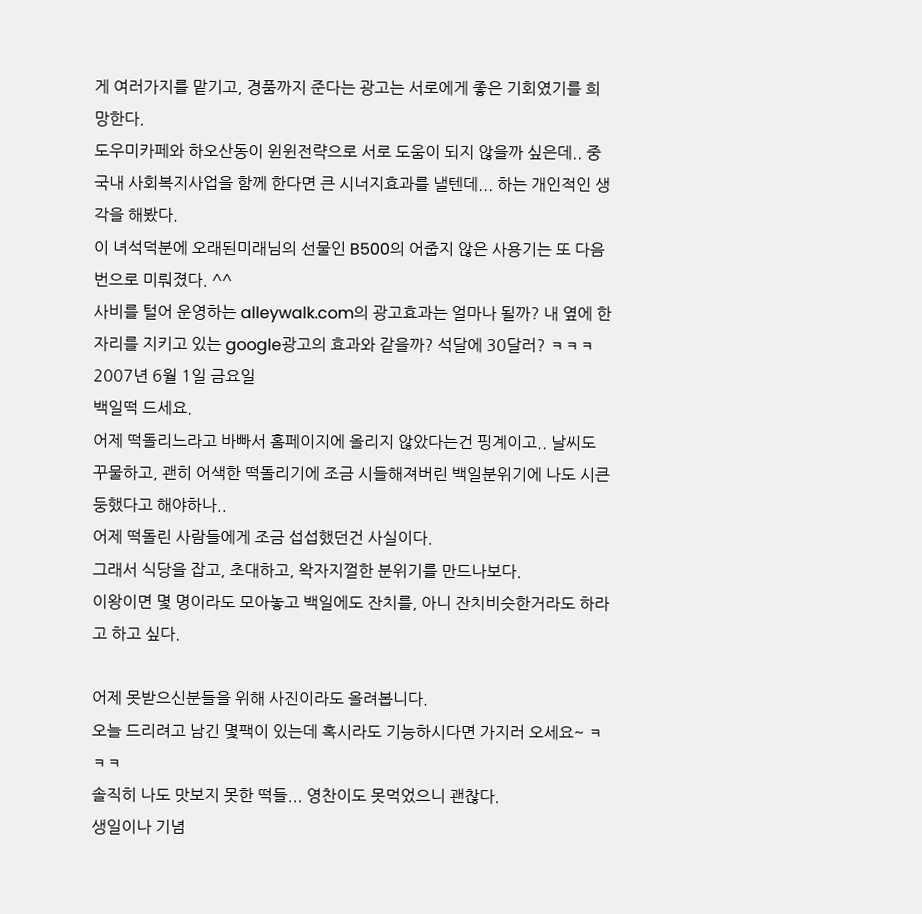게 여러가지를 맡기고, 경품까지 준다는 광고는 서로에게 좋은 기회였기를 희망한다.
도우미카페와 하오산동이 윈윈전략으로 서로 도움이 되지 않을까 싶은데.. 중국내 사회복지사업을 함께 한다면 큰 시너지효과를 낼텐데... 하는 개인적인 생각을 해봤다.
이 녀석덕분에 오래된미래님의 선물인 B500의 어줍지 않은 사용기는 또 다음번으로 미뤄졌다. ^^
사비를 털어 운영하는 alleywalk.com의 광고효과는 얼마나 될까? 내 옆에 한자리를 지키고 있는 google광고의 효과와 같을까? 석달에 30달러? ㅋㅋㅋ
2007년 6월 1일 금요일
백일떡 드세요.
어제 떡돌리느라고 바빠서 홈페이지에 올리지 않았다는건 핑계이고.. 날씨도 꾸물하고, 괜히 어색한 떡돌리기에 조금 시들해져버린 백일분위기에 나도 시큰둥했다고 해야하나..
어제 떡돌린 사람들에게 조금 섭섭했던건 사실이다.
그래서 식당을 잡고, 초대하고, 왁자지껄한 분위기를 만드나보다.
이왕이면 몇 명이라도 모아놓고 백일에도 잔치를, 아니 잔치비슷한거라도 하라고 하고 싶다.

어제 못받으신분들을 위해 사진이라도 올려봅니다.
오늘 드리려고 남긴 몇팩이 있는데 혹시라도 기능하시다면 가지러 오세요~ ㅋㅋㅋ
솔직히 나도 맛보지 못한 떡들... 영찬이도 못먹었으니 괜찮다.
생일이나 기념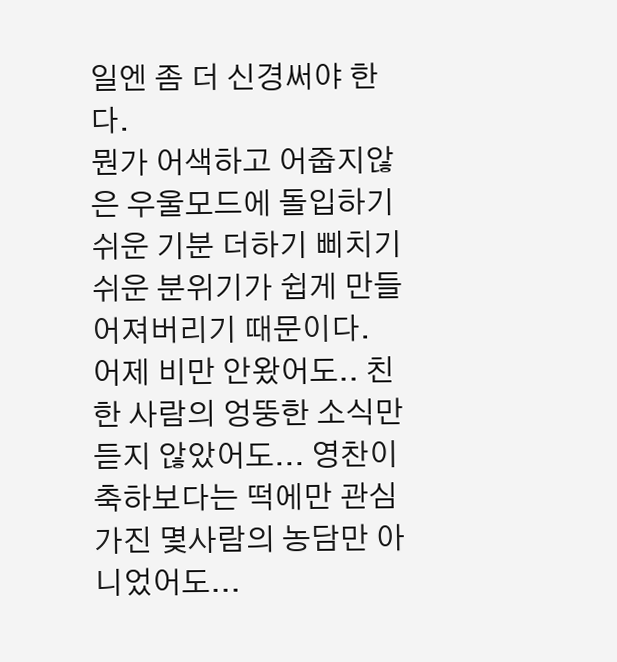일엔 좀 더 신경써야 한다.
뭔가 어색하고 어줍지않은 우울모드에 돌입하기 쉬운 기분 더하기 삐치기 쉬운 분위기가 쉽게 만들어져버리기 때문이다.
어제 비만 안왔어도.. 친한 사람의 엉뚱한 소식만 듣지 않았어도... 영찬이 축하보다는 떡에만 관심 가진 몇사람의 농담만 아니었어도...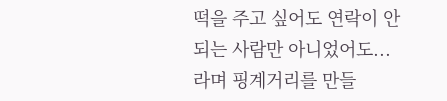떡을 주고 싶어도 연락이 안되는 사람만 아니었어도... 라며 핑계거리를 만들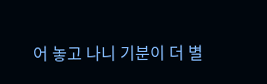어 놓고 나니 기분이 더 별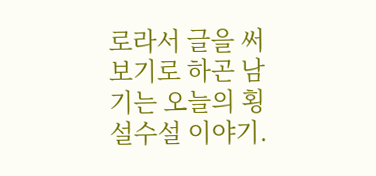로라서 글을 써보기로 하곤 남기는 오늘의 횡설수설 이야기.